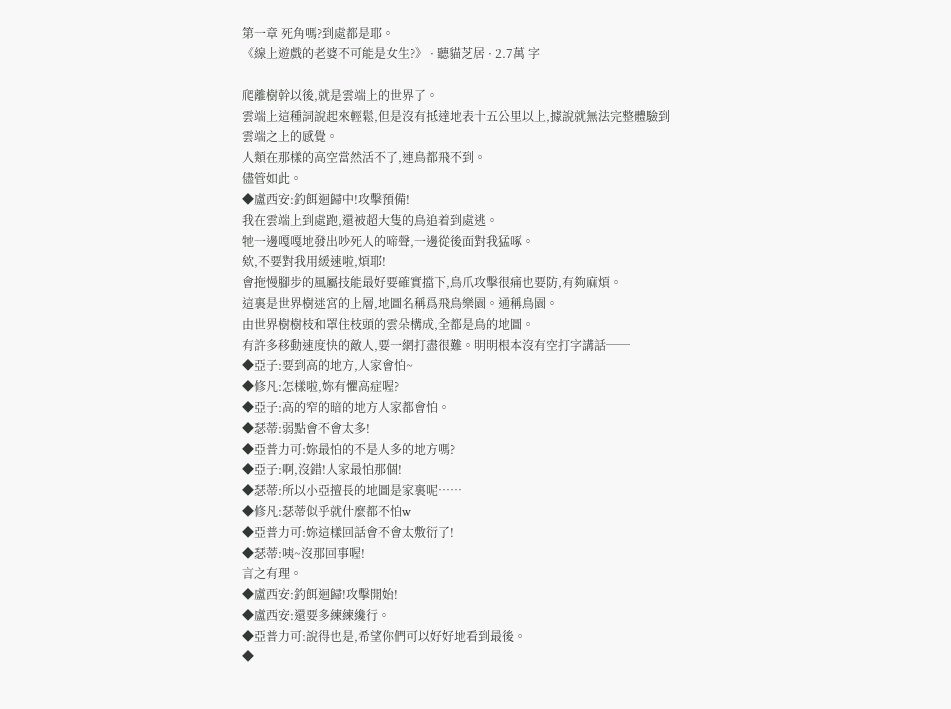第一章 死角嗎?到處都是耶。
《線上遊戲的老婆不可能是女生?》 · 聽貓芝居 · 2.7萬 字

爬離樹幹以後,就是雲端上的世界了。
雲端上這種詞說起來輕鬆,但是沒有抵達地表十五公里以上,據說就無法完整體驗到雲端之上的感覺。
人類在那樣的高空當然活不了,連鳥都飛不到。
儘管如此。
◆盧西安:釣餌迴歸中!攻擊預備!
我在雲端上到處跑,還被超大隻的鳥追着到處逃。
牠一邊嘎嘎地發出吵死人的啼聲,一邊從後面對我猛啄。
欸,不要對我用緩速啦,煩耶!
會拖慢腳步的風屬技能最好要確實擋下,鳥爪攻擊很痛也要防,有夠麻煩。
這裏是世界樹迷宮的上層,地圖名稱爲飛鳥樂園。通稱鳥園。
由世界樹樹枝和罩住枝頭的雲朵構成,全都是鳥的地圖。
有許多移動速度快的敵人,要一網打盡很難。明明根本沒有空打字講話──
◆亞子:要到高的地方,人家會怕~
◆修凡:怎樣啦,妳有懼高症喔?
◆亞子:高的窄的暗的地方人家都會怕。
◆瑟蒂:弱點會不會太多!
◆亞普力可:妳最怕的不是人多的地方嗎?
◆亞子:啊,沒錯!人家最怕那個!
◆瑟蒂:所以小亞擅長的地圖是家裏呢……
◆修凡:瑟蒂似乎就什麼都不怕w
◆亞普力可:妳這樣回話會不會太敷衍了!
◆瑟蒂:咦~沒那回事喔!
言之有理。
◆盧西安:釣餌迴歸!攻擊開始!
◆盧西安:還要多練練纔行。
◆亞普力可:說得也是,希望你們可以好好地看到最後。
◆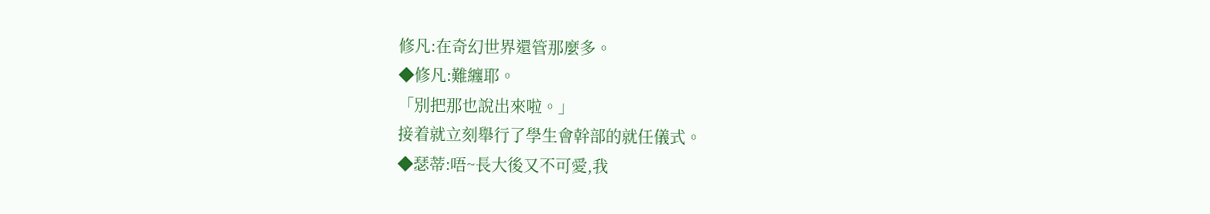修凡:在奇幻世界還管那麼多。
◆修凡:難纏耶。
「別把那也說出來啦。」
接着就立刻舉行了學生會幹部的就任儀式。
◆瑟蒂:唔~長大後又不可愛,我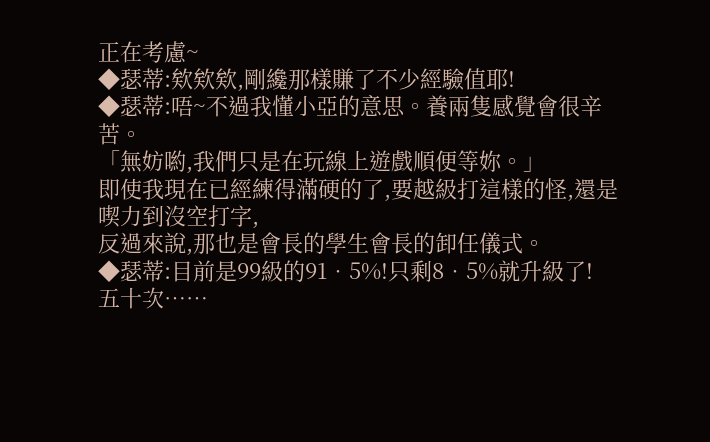正在考慮~
◆瑟蒂:欸欸欸,剛纔那樣賺了不少經驗值耶!
◆瑟蒂:唔~不過我懂小亞的意思。養兩隻感覺會很辛苦。
「無妨喲,我們只是在玩線上遊戲順便等妳。」
即使我現在已經練得滿硬的了,要越級打這樣的怪,還是喫力到沒空打字,
反過來說,那也是會長的學生會長的卸任儀式。
◆瑟蒂:目前是99級的91•5%!只剩8•5%就升級了!
五十次……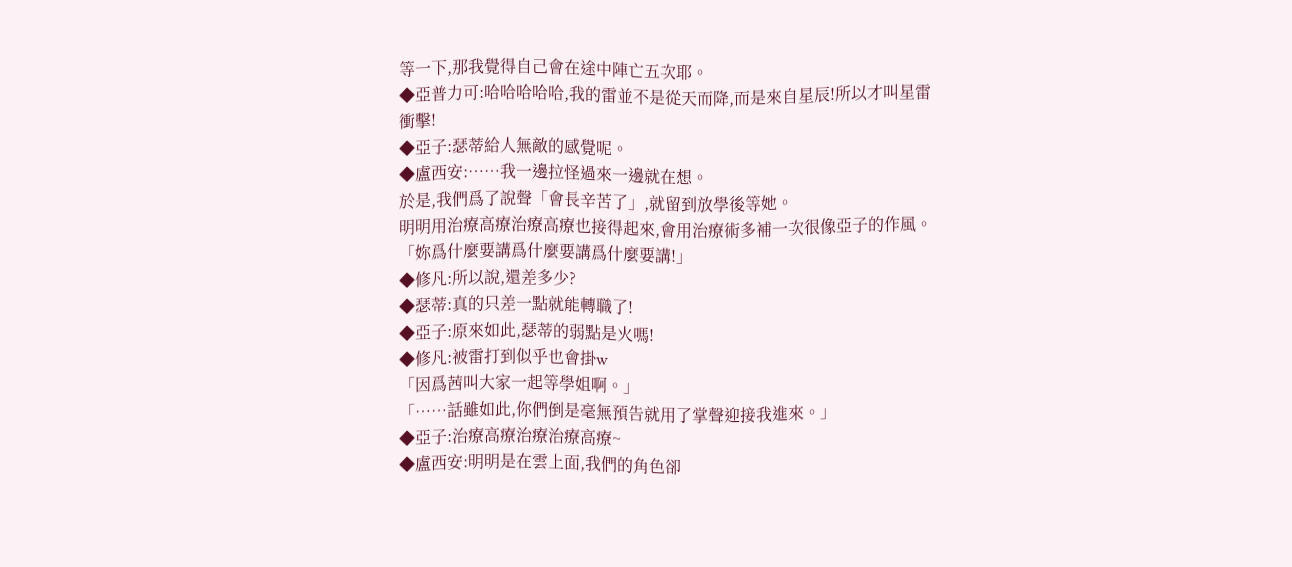等一下,那我覺得自己會在途中陣亡五次耶。
◆亞普力可:哈哈哈哈哈,我的雷並不是從天而降,而是來自星辰!所以才叫星雷衝擊!
◆亞子:瑟蒂給人無敵的感覺呢。
◆盧西安:……我一邊拉怪過來一邊就在想。
於是,我們爲了說聲「會長辛苦了」,就留到放學後等她。
明明用治療高療治療高療也接得起來,會用治療術多補一次很像亞子的作風。
「妳爲什麼要講爲什麼要講爲什麼要講!」
◆修凡:所以說,還差多少?
◆瑟蒂:真的只差一點就能轉職了!
◆亞子:原來如此,瑟蒂的弱點是火嗎!
◆修凡:被雷打到似乎也會掛w
「因爲茜叫大家一起等學姐啊。」
「……話雖如此,你們倒是毫無預告就用了掌聲迎接我進來。」
◆亞子:治療高療治療治療高療~
◆盧西安:明明是在雲上面,我們的角色卻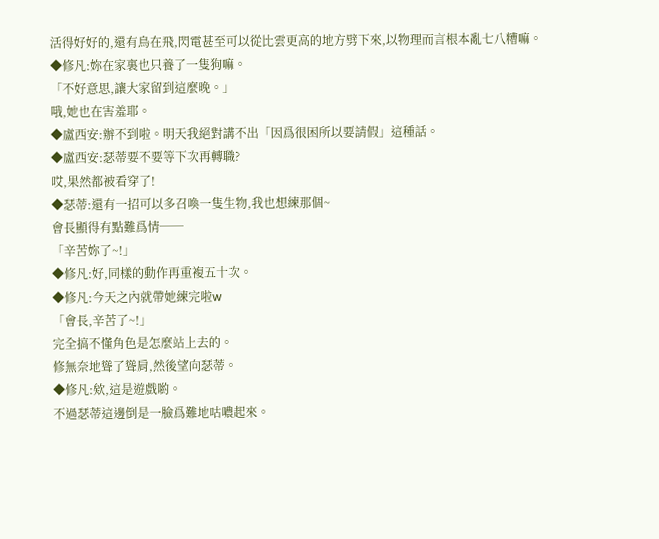活得好好的,還有鳥在飛,閃電甚至可以從比雲更高的地方劈下來,以物理而言根本亂七八糟嘛。
◆修凡:妳在家裏也只養了一隻狗嘛。
「不好意思,讓大家留到這麼晚。」
哦,她也在害羞耶。
◆盧西安:辦不到啦。明天我絕對講不出「因爲很困所以要請假」這種話。
◆盧西安:瑟蒂要不要等下次再轉職?
哎,果然都被看穿了!
◆瑟蒂:還有一招可以多召喚一隻生物,我也想練那個~
會長顯得有點難爲情──
「辛苦妳了~!」
◆修凡:好,同樣的動作再重複五十次。
◆修凡:今天之內就帶她練完啦w
「會長,辛苦了~!」
完全搞不懂角色是怎麼站上去的。
修無奈地聳了聳肩,然後望向瑟蒂。
◆修凡:欸,這是遊戲喲。
不過瑟蒂這邊倒是一臉爲難地咕噥起來。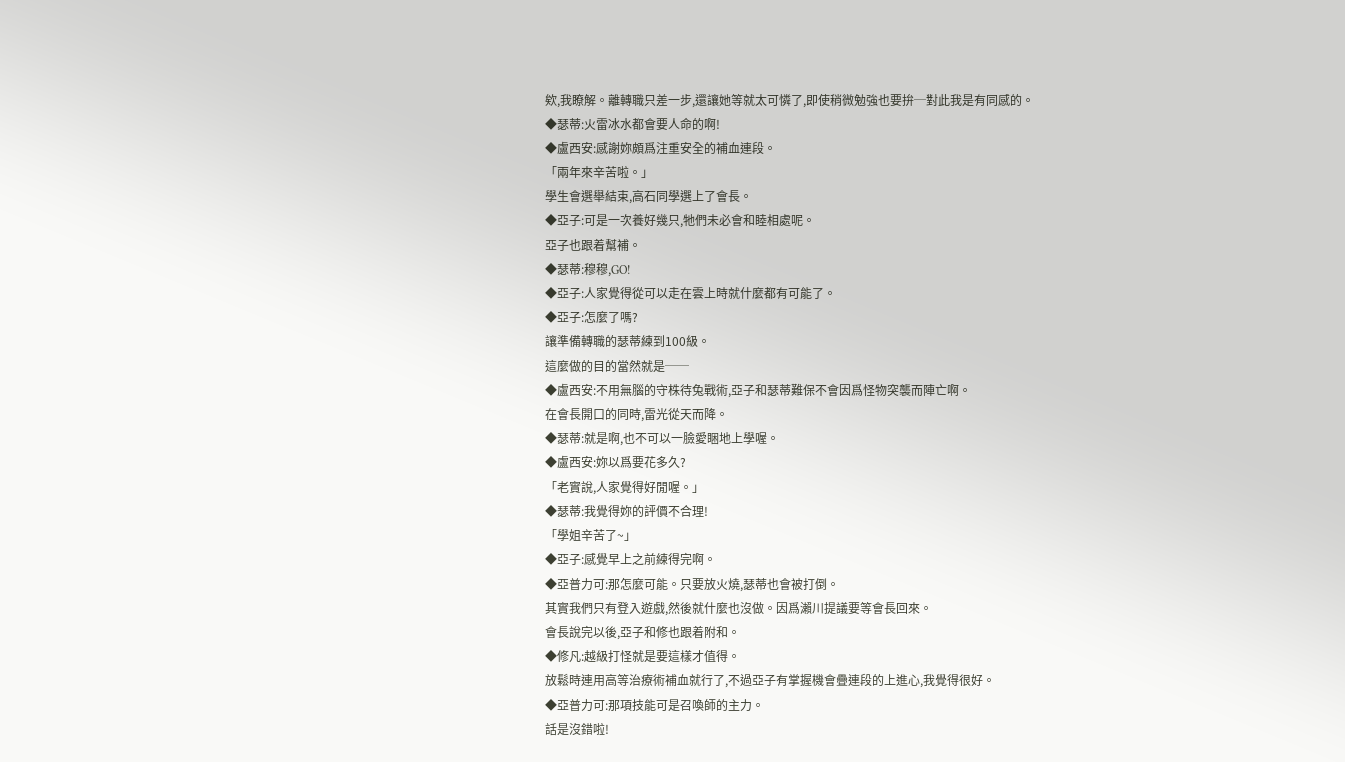欸,我瞭解。離轉職只差一步,還讓她等就太可憐了,即使稍微勉強也要拚─對此我是有同感的。
◆瑟蒂:火雷冰水都會要人命的啊!
◆盧西安:感謝妳頗爲注重安全的補血連段。
「兩年來辛苦啦。」
學生會選舉結束,高石同學選上了會長。
◆亞子:可是一次養好幾只,牠們未必會和睦相處呢。
亞子也跟着幫補。
◆瑟蒂:穆穆,GO!
◆亞子:人家覺得從可以走在雲上時就什麼都有可能了。
◆亞子:怎麼了嗎?
讓準備轉職的瑟蒂練到100級。
這麼做的目的當然就是──
◆盧西安:不用無腦的守株待兔戰術,亞子和瑟蒂難保不會因爲怪物突襲而陣亡啊。
在會長開口的同時,雷光從天而降。
◆瑟蒂:就是啊,也不可以一臉愛睏地上學喔。
◆盧西安:妳以爲要花多久?
「老實說,人家覺得好閒喔。」
◆瑟蒂:我覺得妳的評價不合理!
「學姐辛苦了~」
◆亞子:感覺早上之前練得完啊。
◆亞普力可:那怎麼可能。只要放火燒,瑟蒂也會被打倒。
其實我們只有登入遊戲,然後就什麼也沒做。因爲瀨川提議要等會長回來。
會長說完以後,亞子和修也跟着附和。
◆修凡:越級打怪就是要這樣才值得。
放鬆時連用高等治療術補血就行了,不過亞子有掌握機會疊連段的上進心,我覺得很好。
◆亞普力可:那項技能可是召喚師的主力。
話是沒錯啦!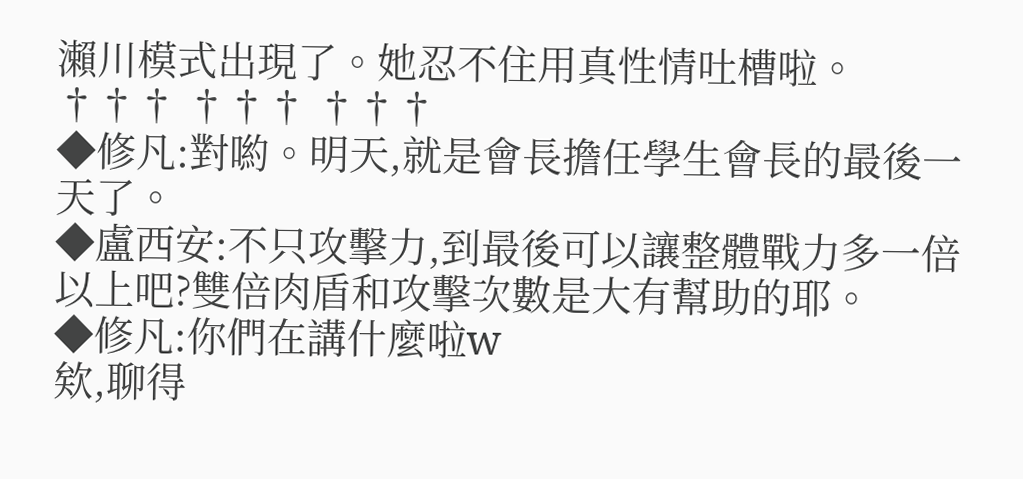瀨川模式出現了。她忍不住用真性情吐槽啦。
††† ††† †††
◆修凡:對喲。明天,就是會長擔任學生會長的最後一天了。
◆盧西安:不只攻擊力,到最後可以讓整體戰力多一倍以上吧?雙倍肉盾和攻擊次數是大有幫助的耶。
◆修凡:你們在講什麼啦w
欸,聊得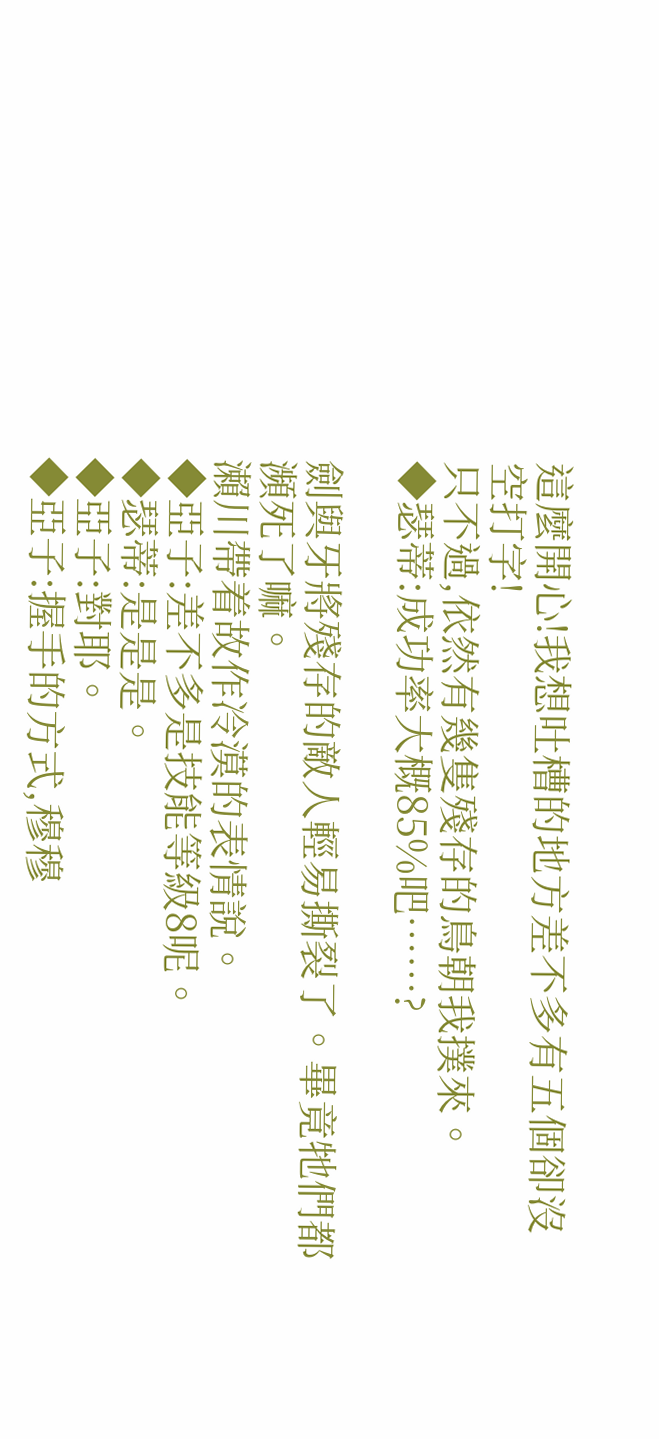這麼開心!我想吐槽的地方差不多有五個卻沒空打字!
只不過,依然有幾隻殘存的鳥朝我撲來。
◆瑟蒂:成功率大概85%吧……?

劍與牙將殘存的敵人輕易撕裂了。畢竟牠們都瀕死了嘛。
瀨川帶着故作冷漠的表情說。
◆亞子:差不多是技能等級8呢。
◆瑟蒂:是是是。
◆亞子:對耶。
◆亞子:握手的方式,穆穆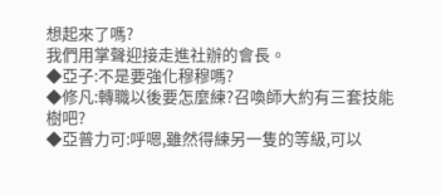想起來了嗎?
我們用掌聲迎接走進社辦的會長。
◆亞子:不是要強化穆穆嗎?
◆修凡:轉職以後要怎麼練?召喚師大約有三套技能樹吧?
◆亞普力可:呼嗯,雖然得練另一隻的等級,可以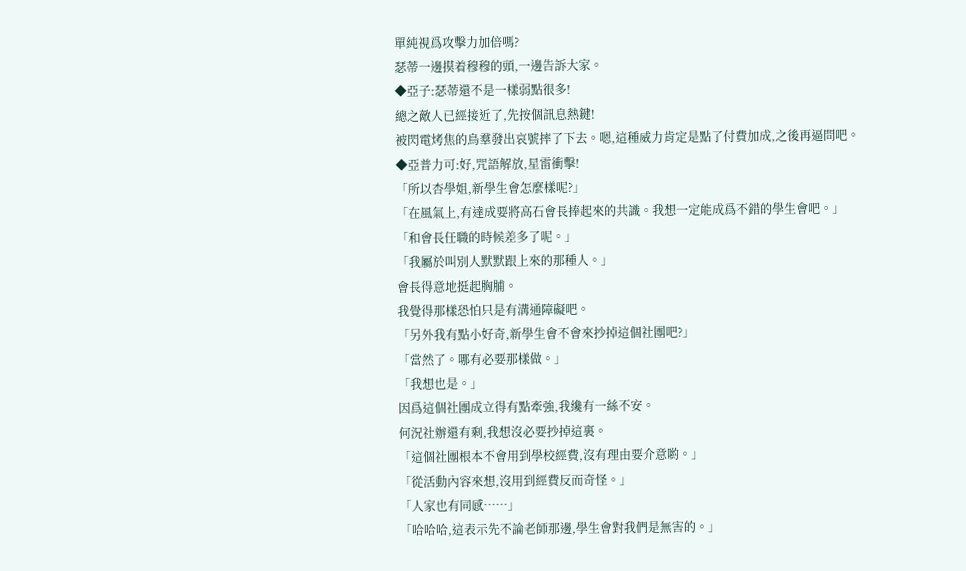單純視爲攻擊力加倍嗎?
瑟蒂一邊摸着穆穆的頭,一邊告訴大家。
◆亞子:瑟蒂還不是一樣弱點很多!
總之敵人已經接近了,先按個訊息熱鍵!
被閃電烤焦的鳥羣發出哀號摔了下去。嗯,這種威力肯定是點了付費加成,之後再逼問吧。
◆亞普力可:好,咒語解放,星雷衝擊!
「所以杏學姐,新學生會怎麼樣呢?」
「在風氣上,有達成要將高石會長捧起來的共識。我想一定能成爲不錯的學生會吧。」
「和會長任職的時候差多了呢。」
「我屬於叫別人默默跟上來的那種人。」
會長得意地挺起胸脯。
我覺得那樣恐怕只是有溝通障礙吧。
「另外我有點小好奇,新學生會不會來抄掉這個社團吧?」
「當然了。哪有必要那樣做。」
「我想也是。」
因爲這個社團成立得有點牽強,我纔有一絲不安。
何況社辦還有剩,我想沒必要抄掉這裏。
「這個社團根本不會用到學校經費,沒有理由要介意喲。」
「從活動內容來想,沒用到經費反而奇怪。」
「人家也有同感……」
「哈哈哈,這表示先不論老師那邊,學生會對我們是無害的。」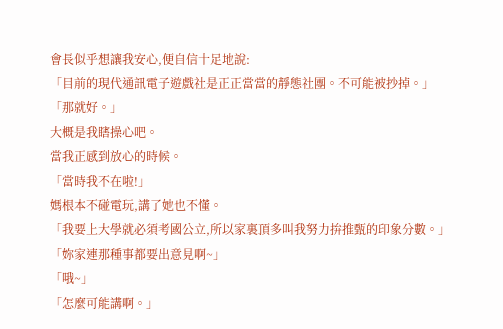會長似乎想讓我安心,便自信十足地說:
「目前的現代通訊電子遊戲社是正正當當的靜態社團。不可能被抄掉。」
「那就好。」
大概是我瞎操心吧。
當我正感到放心的時候。
「當時我不在啦!」
媽根本不碰電玩,講了她也不懂。
「我要上大學就必須考國公立,所以家裏頂多叫我努力拚推甄的印象分數。」
「妳家連那種事都要出意見啊~」
「哦~」
「怎麼可能講啊。」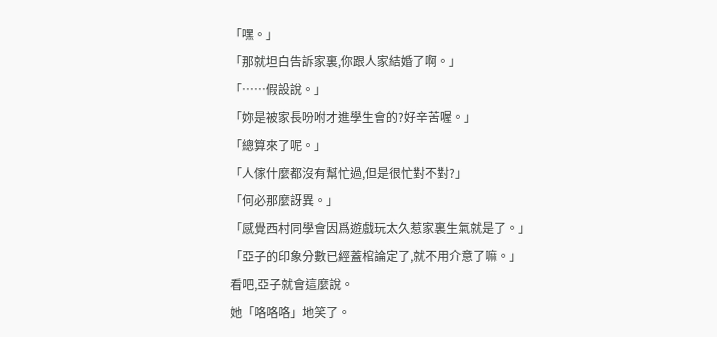「嘿。」
「那就坦白告訴家裏,你跟人家結婚了啊。」
「……假設說。」
「妳是被家長吩咐才進學生會的?好辛苦喔。」
「總算來了呢。」
「人傢什麼都沒有幫忙過,但是很忙對不對?」
「何必那麼訝異。」
「感覺西村同學會因爲遊戲玩太久惹家裏生氣就是了。」
「亞子的印象分數已經蓋棺論定了,就不用介意了嘛。」
看吧,亞子就會這麼說。
她「咯咯咯」地笑了。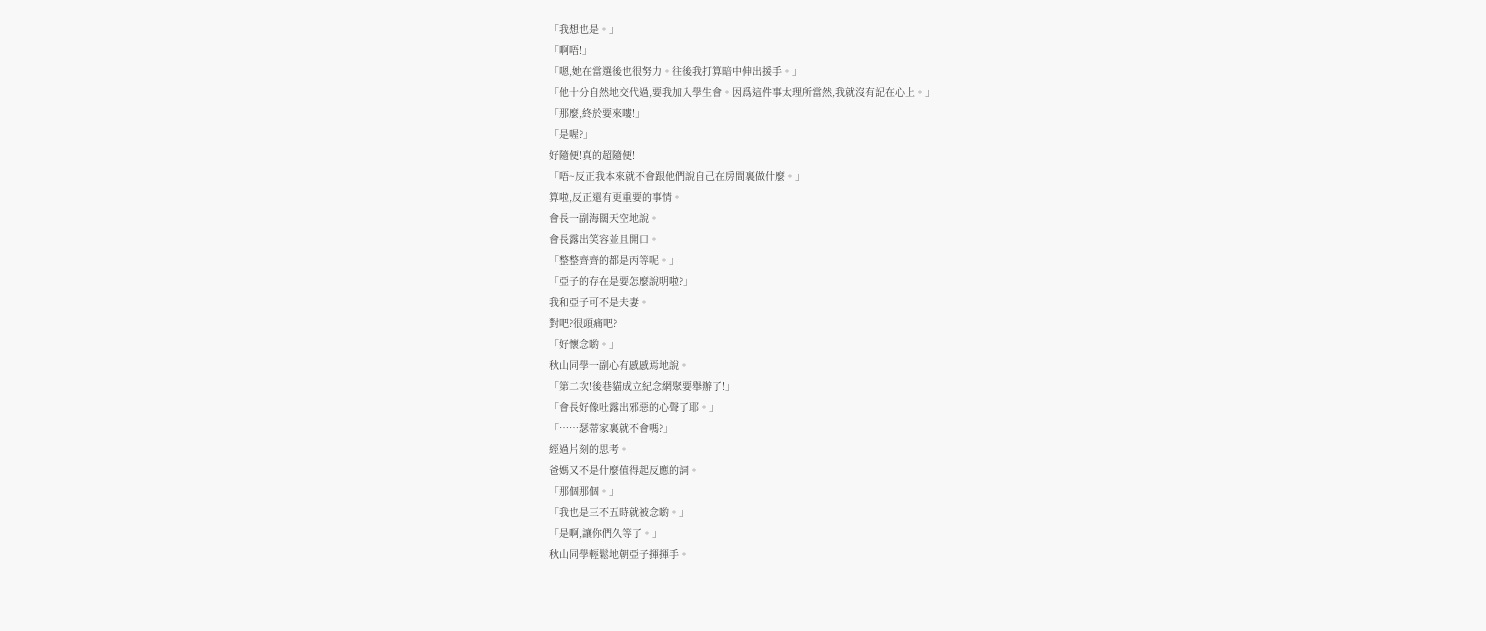「我想也是。」
「啊唔!」
「嗯,她在當選後也很努力。往後我打算暗中伸出援手。」
「他十分自然地交代過,要我加入學生會。因爲這件事太理所當然,我就沒有記在心上。」
「那麼,終於要來嘍!」
「是喔?」
好隨便!真的超隨便!
「唔~反正我本來就不會跟他們說自己在房間裏做什麼。」
算啦,反正還有更重要的事情。
會長一副海闊天空地說。
會長露出笑容並且開口。
「整整齊齊的都是丙等呢。」
「亞子的存在是要怎麼說明啦?」
我和亞子可不是夫妻。
對吧?很頭痛吧?
「好懷念喲。」
秋山同學一副心有慼慼焉地說。
「第二次!後巷貓成立紀念網聚要舉辦了!」
「會長好像吐露出邪惡的心聲了耶。」
「……瑟蒂家裏就不會嗎?」
經過片刻的思考。
爸媽又不是什麼值得起反應的詞。
「那個那個。」
「我也是三不五時就被念喲。」
「是啊,讓你們久等了。」
秋山同學輕鬆地朝亞子揮揮手。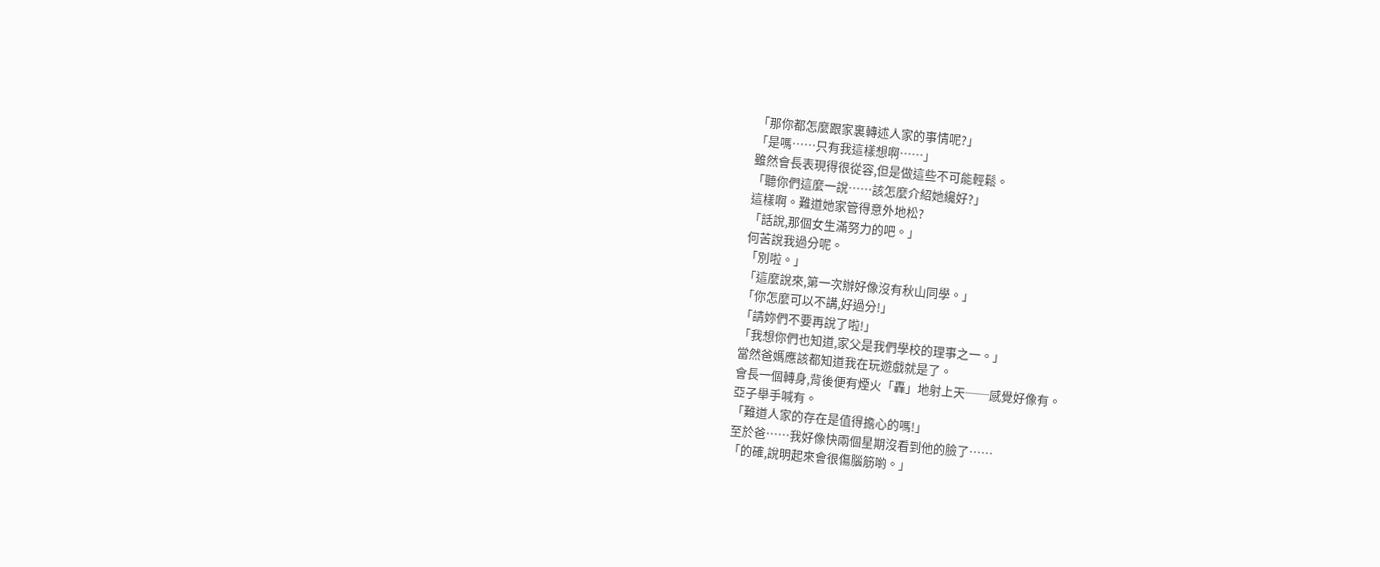「那你都怎麼跟家裏轉述人家的事情呢?」
「是嗎……只有我這樣想啊……」
雖然會長表現得很從容,但是做這些不可能輕鬆。
「聽你們這麼一說……該怎麼介紹她纔好?」
這樣啊。難道她家管得意外地松?
「話說,那個女生滿努力的吧。」
何苦說我過分呢。
「別啦。」
「這麼說來,第一次辦好像沒有秋山同學。」
「你怎麼可以不講,好過分!」
「請妳們不要再說了啦!」
「我想你們也知道,家父是我們學校的理事之一。」
當然爸媽應該都知道我在玩遊戲就是了。
會長一個轉身,背後便有煙火「轟」地射上天──感覺好像有。
亞子舉手喊有。
「難道人家的存在是值得擔心的嗎!」
至於爸……我好像快兩個星期沒看到他的臉了……
「的確,說明起來會很傷腦筋喲。」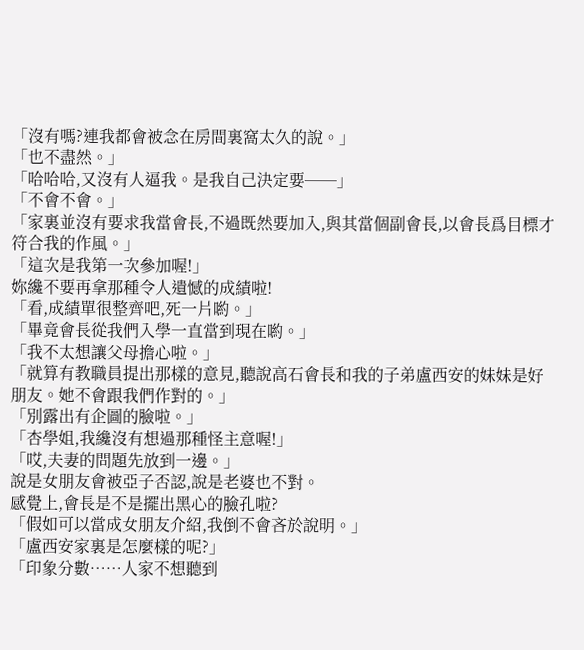「沒有嗎?連我都會被念在房間裏窩太久的說。」
「也不盡然。」
「哈哈哈,又沒有人逼我。是我自己決定要──」
「不會不會。」
「家裏並沒有要求我當會長,不過既然要加入,與其當個副會長,以會長爲目標才符合我的作風。」
「這次是我第一次參加喔!」
妳纔不要再拿那種令人遺憾的成績啦!
「看,成績單很整齊吧,死一片喲。」
「畢竟會長從我們入學一直當到現在喲。」
「我不太想讓父母擔心啦。」
「就算有教職員提出那樣的意見,聽說高石會長和我的子弟盧西安的妹妹是好朋友。她不會跟我們作對的。」
「別露出有企圖的臉啦。」
「杏學姐,我纔沒有想過那種怪主意喔!」
「哎,夫妻的問題先放到一邊。」
說是女朋友會被亞子否認,說是老婆也不對。
感覺上,會長是不是擺出黑心的臉孔啦?
「假如可以當成女朋友介紹,我倒不會吝於說明。」
「盧西安家裏是怎麼樣的呢?」
「印象分數……人家不想聽到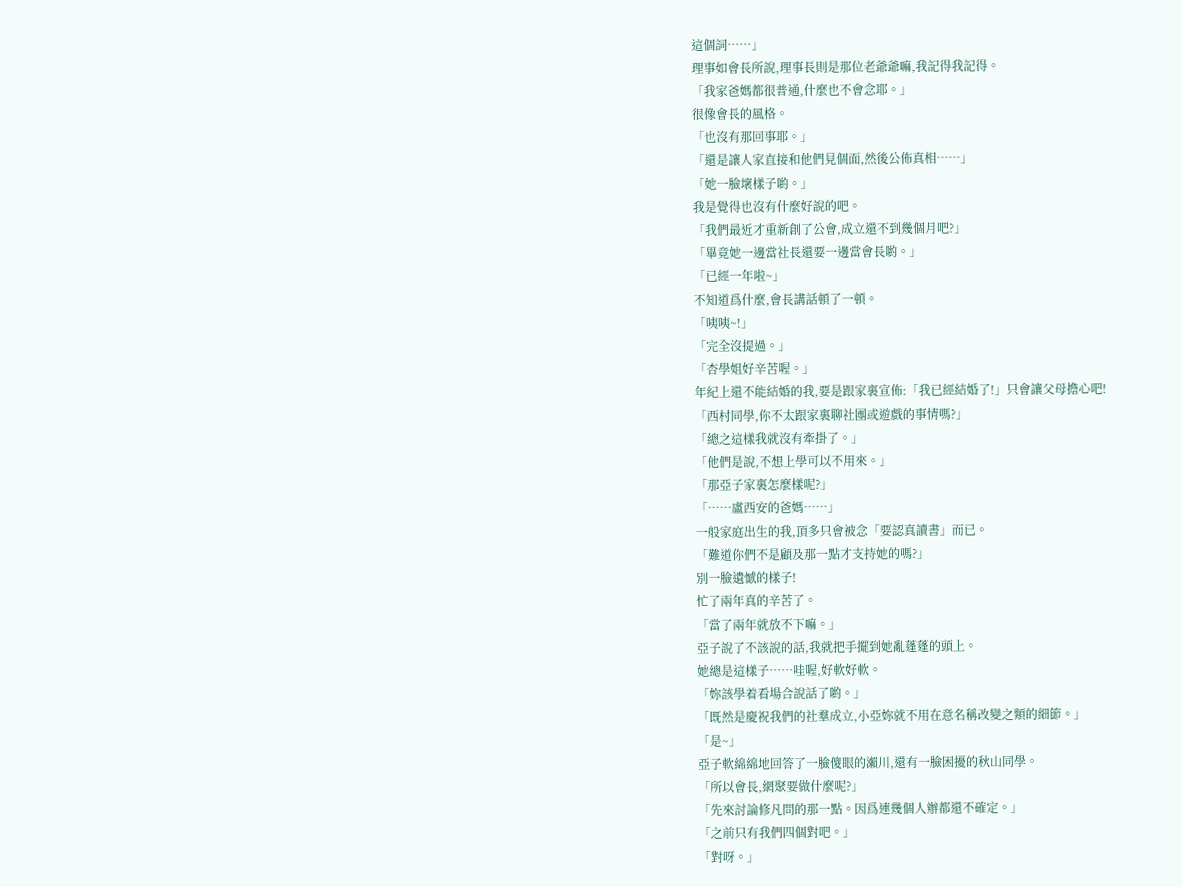這個詞……」
理事如會長所說,理事長則是那位老爺爺嘛,我記得我記得。
「我家爸媽都很普通,什麼也不會念耶。」
很像會長的風格。
「也沒有那回事耶。」
「還是讓人家直接和他們見個面,然後公佈真相……」
「她一臉壞樣子喲。」
我是覺得也沒有什麼好說的吧。
「我們最近才重新創了公會,成立還不到幾個月吧?」
「畢竟她一邊當社長還要一邊當會長喲。」
「已經一年啦~」
不知道爲什麼,會長講話頓了一頓。
「咦咦~!」
「完全沒提過。」
「杏學姐好辛苦喔。」
年紀上還不能結婚的我,要是跟家裏宣佈:「我已經結婚了!」只會讓父母擔心吧!
「西村同學,你不太跟家裏聊社團或遊戲的事情嗎?」
「總之這樣我就沒有牽掛了。」
「他們是說,不想上學可以不用來。」
「那亞子家裏怎麼樣呢?」
「……盧西安的爸媽……」
一般家庭出生的我,頂多只會被念「要認真讀書」而已。
「難道你們不是顧及那一點才支持她的嗎?」
別一臉遺憾的樣子!
忙了兩年真的辛苦了。
「當了兩年就放不下嘛。」
亞子說了不該說的話,我就把手擺到她亂蓬蓬的頭上。
她總是這樣子……哇喔,好軟好軟。
「妳該學着看場合說話了喲。」
「既然是慶祝我們的社羣成立,小亞妳就不用在意名稱改變之類的細節。」
「是~」
亞子軟綿綿地回答了一臉傻眼的瀨川,還有一臉困擾的秋山同學。
「所以會長,網聚要做什麼呢?」
「先來討論修凡問的那一點。因爲連幾個人辦都還不確定。」
「之前只有我們四個對吧。」
「對呀。」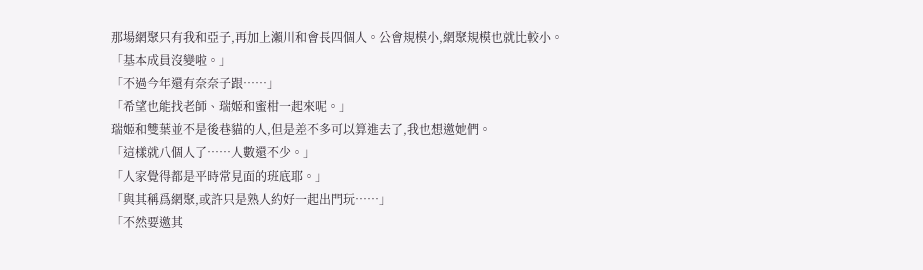那場網聚只有我和亞子,再加上瀨川和會長四個人。公會規模小,網聚規模也就比較小。
「基本成員沒變啦。」
「不過今年還有奈奈子跟……」
「希望也能找老師、瑞姬和蜜柑一起來呢。」
瑞姬和雙葉並不是後巷貓的人,但是差不多可以算進去了,我也想邀她們。
「這樣就八個人了……人數還不少。」
「人家覺得都是平時常見面的班底耶。」
「與其稱爲網聚,或許只是熟人約好一起出門玩……」
「不然要邀其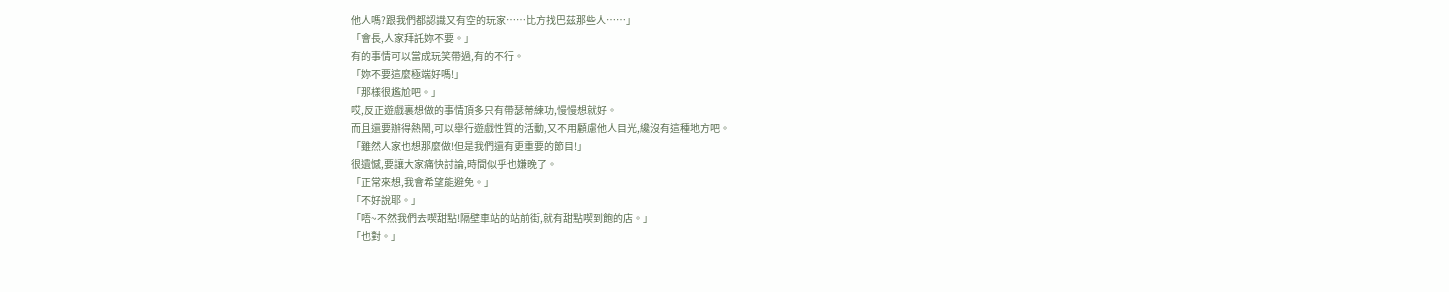他人嗎?跟我們都認識又有空的玩家……比方找巴茲那些人……」
「會長,人家拜託妳不要。」
有的事情可以當成玩笑帶過,有的不行。
「妳不要這麼極端好嗎!」
「那樣很尷尬吧。」
哎,反正遊戲裏想做的事情頂多只有帶瑟蒂練功,慢慢想就好。
而且還要辦得熱鬧,可以舉行遊戲性質的活動,又不用顧慮他人目光,纔沒有這種地方吧。
「雖然人家也想那麼做!但是我們還有更重要的節目!」
很遺憾,要讓大家痛快討論,時間似乎也嫌晚了。
「正常來想,我會希望能避免。」
「不好說耶。」
「唔~不然我們去喫甜點!隔壁車站的站前街,就有甜點喫到飽的店。」
「也對。」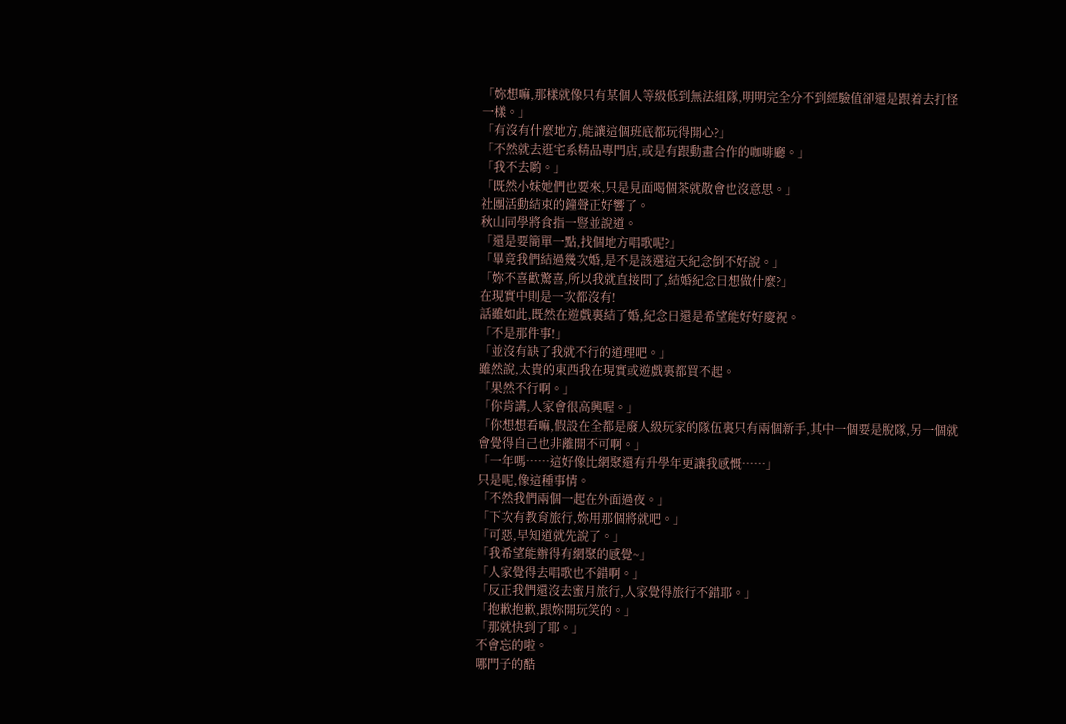「妳想嘛,那樣就像只有某個人等級低到無法組隊,明明完全分不到經驗值卻還是跟着去打怪一樣。」
「有沒有什麼地方,能讓這個班底都玩得開心?」
「不然就去逛宅系精品專門店,或是有跟動畫合作的咖啡廳。」
「我不去喲。」
「既然小妹她們也要來,只是見面喝個茶就散會也沒意思。」
社團活動結束的鐘聲正好響了。
秋山同學將食指一豎並說道。
「還是要簡單一點,找個地方唱歌呢?」
「畢竟我們結過幾次婚,是不是該選這天紀念倒不好說。」
「妳不喜歡驚喜,所以我就直接問了,結婚紀念日想做什麼?」
在現實中則是一次都沒有!
話雖如此,既然在遊戲裏結了婚,紀念日還是希望能好好慶祝。
「不是那件事!」
「並沒有缺了我就不行的道理吧。」
雖然說,太貴的東西我在現實或遊戲裏都買不起。
「果然不行啊。」
「你肯講,人家會很高興喔。」
「你想想看嘛,假設在全都是廢人級玩家的隊伍裏只有兩個新手,其中一個要是脫隊,另一個就會覺得自己也非離開不可啊。」
「一年嗎……這好像比網聚還有升學年更讓我感慨……」
只是呢,像這種事情。
「不然我們兩個一起在外面過夜。」
「下次有教育旅行,妳用那個將就吧。」
「可惡,早知道就先說了。」
「我希望能辦得有網聚的感覺~」
「人家覺得去唱歌也不錯啊。」
「反正我們還沒去蜜月旅行,人家覺得旅行不錯耶。」
「抱歉抱歉,跟妳開玩笑的。」
「那就快到了耶。」
不會忘的啦。
哪門子的酷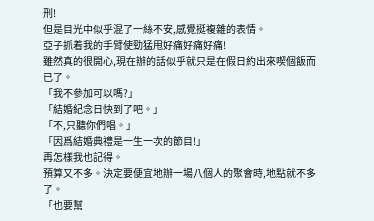刑!
但是目光中似乎混了一絲不安,感覺挺複雜的表情。
亞子抓着我的手臂使勁猛甩好痛好痛好痛!
雖然真的很開心,現在辦的話似乎就只是在假日約出來喫個飯而已了。
「我不參加可以嗎?」
「結婚紀念日快到了吧。」
「不,只聽你們唱。」
「因爲結婚典禮是一生一次的節目!」
再怎樣我也記得。
預算又不多。決定要便宜地辦一場八個人的聚會時,地點就不多了。
「也要幫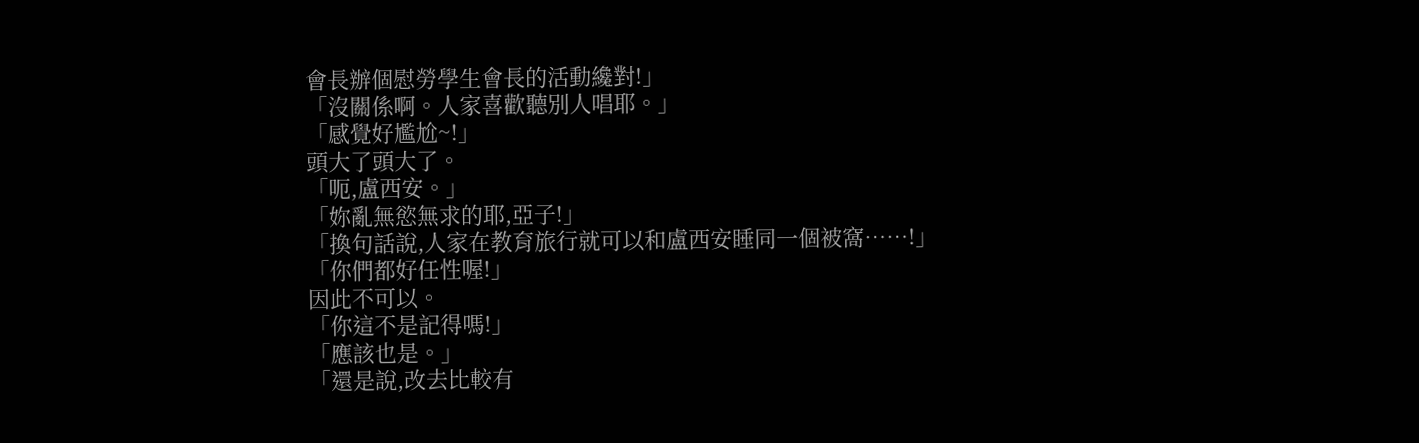會長辦個慰勞學生會長的活動纔對!」
「沒關係啊。人家喜歡聽別人唱耶。」
「感覺好尷尬~!」
頭大了頭大了。
「呃,盧西安。」
「妳亂無慾無求的耶,亞子!」
「換句話說,人家在教育旅行就可以和盧西安睡同一個被窩……!」
「你們都好任性喔!」
因此不可以。
「你這不是記得嗎!」
「應該也是。」
「還是說,改去比較有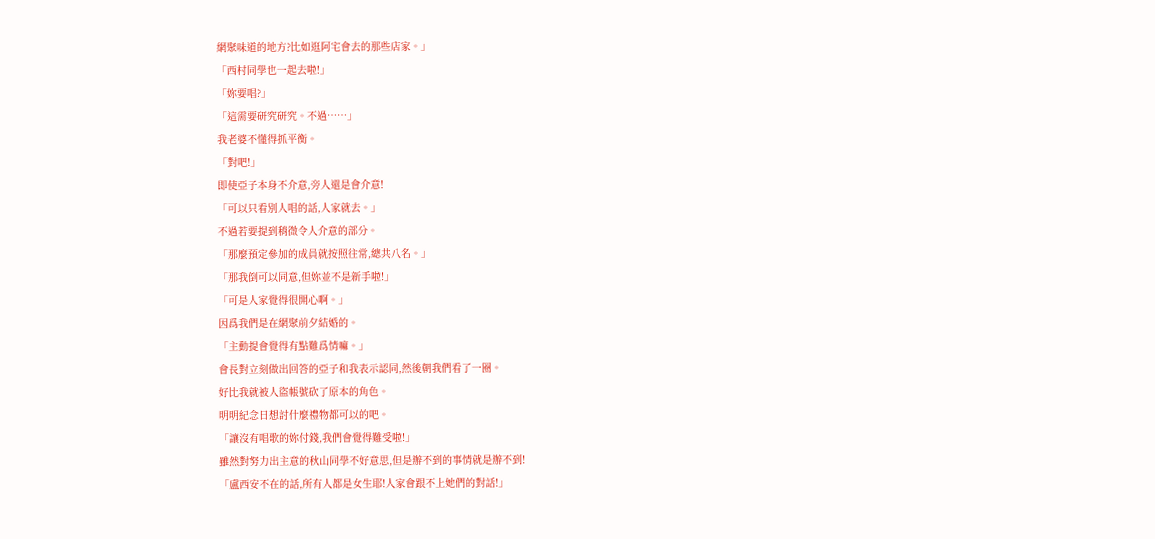網聚味道的地方?比如逛阿宅會去的那些店家。」
「西村同學也一起去啦!」
「妳要唱?」
「這需要研究研究。不過……」
我老婆不懂得抓平衡。
「對吧!」
即使亞子本身不介意,旁人還是會介意!
「可以只看別人唱的話,人家就去。」
不過若要提到稍微令人介意的部分。
「那麼預定參加的成員就按照往常,總共八名。」
「那我倒可以同意,但妳並不是新手啦!」
「可是人家覺得很開心啊。」
因爲我們是在網聚前夕結婚的。
「主動提會覺得有點難爲情嘛。」
會長對立刻做出回答的亞子和我表示認同,然後朝我們看了一圈。
好比我就被人盜帳號砍了原本的角色。
明明紀念日想討什麼禮物都可以的吧。
「讓沒有唱歌的妳付錢,我們會覺得難受啦!」
雖然對努力出主意的秋山同學不好意思,但是辦不到的事情就是辦不到!
「盧西安不在的話,所有人都是女生耶!人家會跟不上她們的對話!」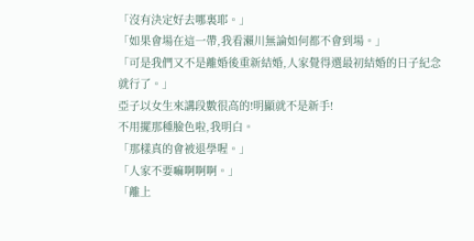「沒有決定好去哪裏耶。」
「如果會場在這一帶,我看瀨川無論如何都不會到場。」
「可是我們又不是離婚後重新結婚,人家覺得選最初結婚的日子紀念就行了。」
亞子以女生來講段數很高的!明顯就不是新手!
不用擺那種臉色啦,我明白。
「那樣真的會被退學喔。」
「人家不要嘛啊啊啊。」
「離上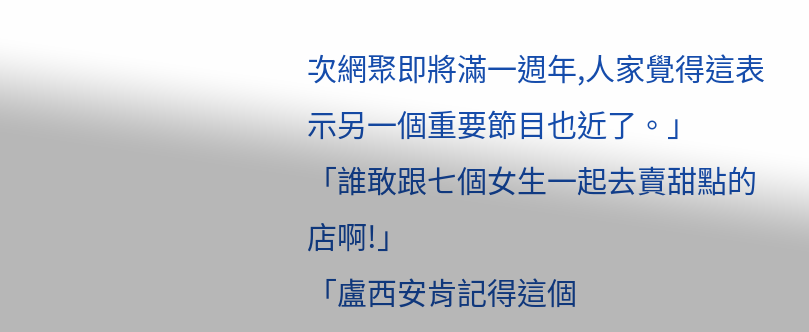次網聚即將滿一週年,人家覺得這表示另一個重要節目也近了。」
「誰敢跟七個女生一起去賣甜點的店啊!」
「盧西安肯記得這個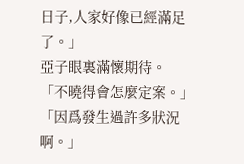日子,人家好像已經滿足了。」
亞子眼裏滿懷期待。
「不曉得會怎麼定案。」
「因爲發生過許多狀況啊。」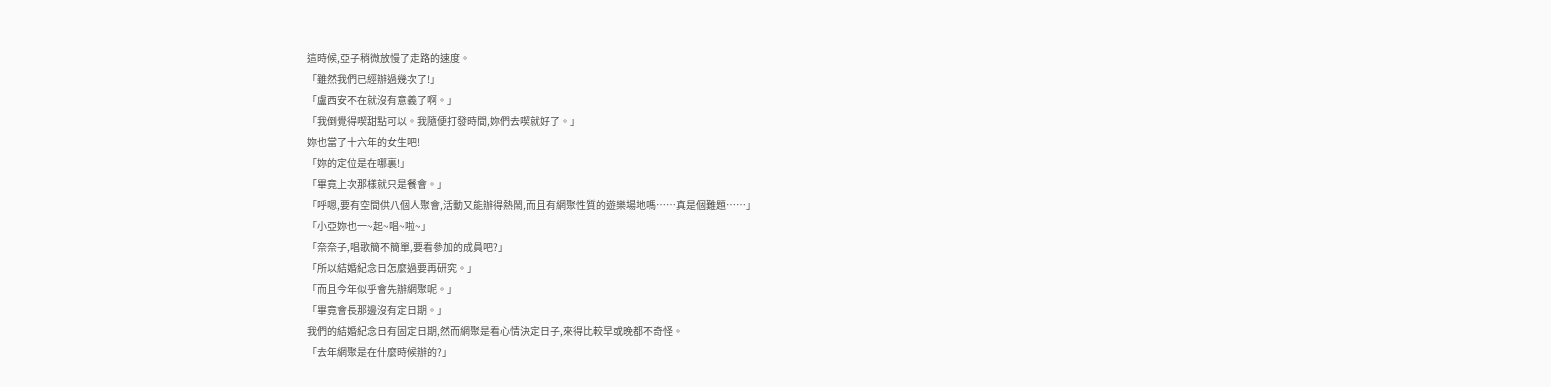這時候,亞子稍微放慢了走路的速度。
「雖然我們已經辦過幾次了!」
「盧西安不在就沒有意義了啊。」
「我倒覺得喫甜點可以。我隨便打發時間,妳們去喫就好了。」
妳也當了十六年的女生吧!
「妳的定位是在哪裏!」
「畢竟上次那樣就只是餐會。」
「呼嗯,要有空間供八個人聚會,活動又能辦得熱鬧,而且有網聚性質的遊樂場地嗎……真是個難題……」
「小亞妳也一~起~唱~啦~」
「奈奈子,唱歌簡不簡單,要看參加的成員吧?」
「所以結婚紀念日怎麼過要再研究。」
「而且今年似乎會先辦網聚呢。」
「畢竟會長那邊沒有定日期。」
我們的結婚紀念日有固定日期,然而網聚是看心情決定日子,來得比較早或晚都不奇怪。
「去年網聚是在什麼時候辦的?」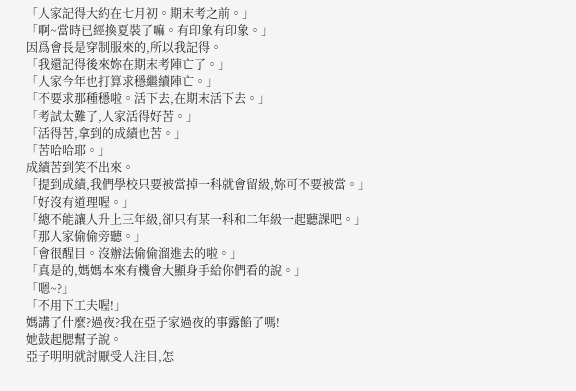「人家記得大約在七月初。期末考之前。」
「啊~當時已經換夏裝了嘛。有印象有印象。」
因爲會長是穿制服來的,所以我記得。
「我還記得後來妳在期末考陣亡了。」
「人家今年也打算求穩繼續陣亡。」
「不要求那種穩啦。活下去,在期末活下去。」
「考試太難了,人家活得好苦。」
「活得苦,拿到的成績也苦。」
「苦哈哈耶。」
成績苦到笑不出來。
「提到成績,我們學校只要被當掉一科就會留級,妳可不要被當。」
「好沒有道理喔。」
「總不能讓人升上三年級,卻只有某一科和二年級一起聽課吧。」
「那人家偷偷旁聽。」
「會很醒目。沒辦法偷偷溜進去的啦。」
「真是的,媽媽本來有機會大顯身手給你們看的說。」
「嗯~?」
「不用下工夫喔!」
媽講了什麼?過夜?我在亞子家過夜的事露餡了嗎!
她鼓起腮幫子說。
亞子明明就討厭受人注目,怎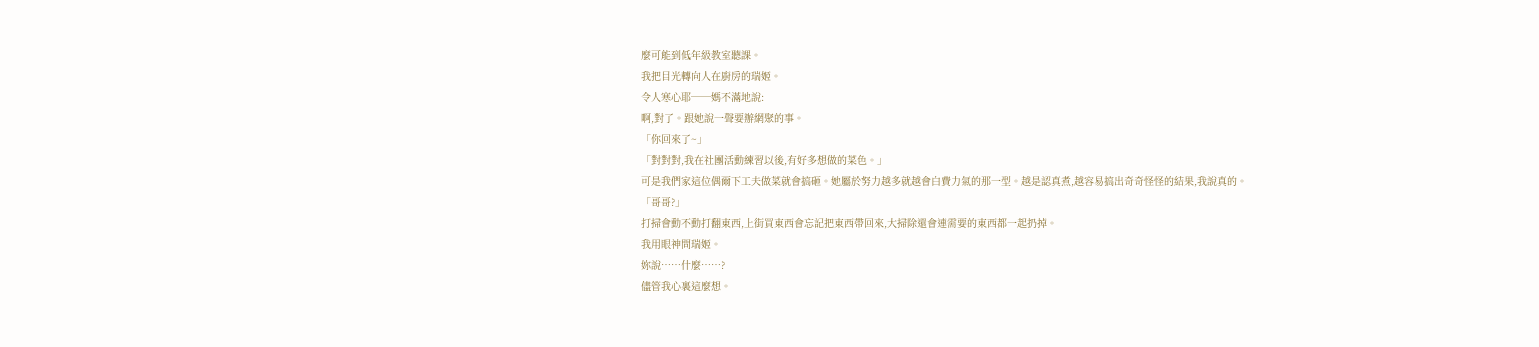麼可能到低年級教室聽課。
我把目光轉向人在廚房的瑞姬。
令人寒心耶──媽不滿地說:
啊,對了。跟她說一聲要辦網聚的事。
「你回來了~」
「對對對,我在社團活動練習以後,有好多想做的菜色。」
可是我們家這位偶爾下工夫做菜就會搞砸。她屬於努力越多就越會白費力氣的那一型。越是認真煮,越容易搞出奇奇怪怪的結果,我說真的。
「哥哥?」
打掃會動不動打翻東西,上街買東西會忘記把東西帶回來,大掃除還會連需要的東西都一起扔掉。
我用眼神問瑞姬。
妳說……什麼……?
儘管我心裏這麼想。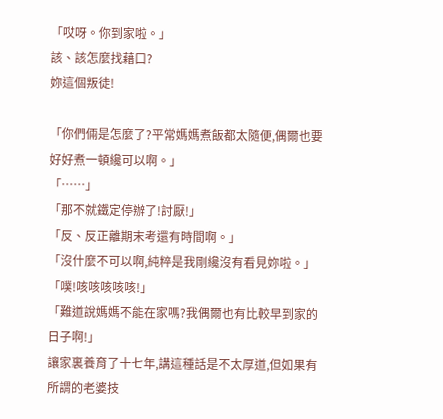「哎呀。你到家啦。」
該、該怎麼找藉口?
妳這個叛徒!

「你們倆是怎麼了?平常媽媽煮飯都太隨便,偶爾也要好好煮一頓纔可以啊。」
「……」
「那不就鐵定停辦了!討厭!」
「反、反正離期末考還有時間啊。」
「沒什麼不可以啊,純粹是我剛纔沒有看見妳啦。」
「噗!咳咳咳咳咳!」
「難道說媽媽不能在家嗎?我偶爾也有比較早到家的日子啊!」
讓家裏養育了十七年,講這種話是不太厚道,但如果有所謂的老婆技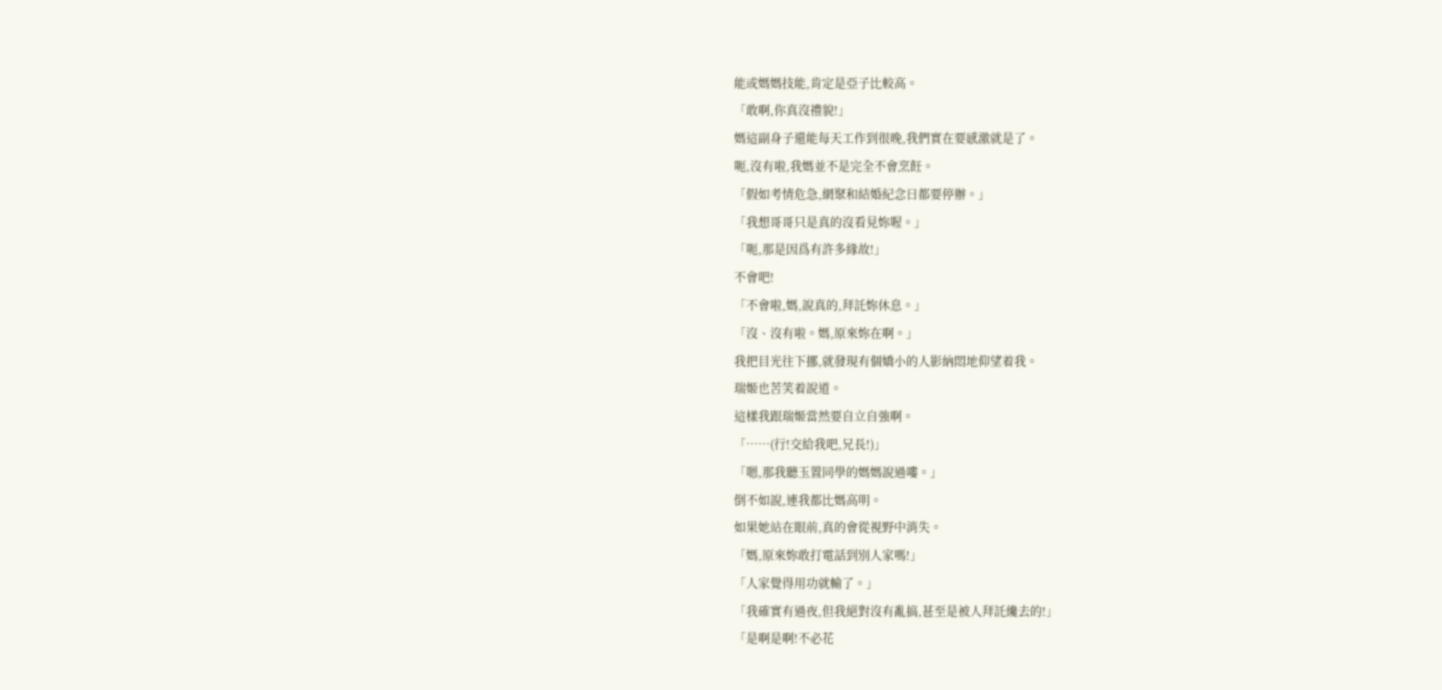能或媽媽技能,肯定是亞子比較高。
「敢啊,你真沒禮貌!」
媽這副身子還能每天工作到很晚,我們實在要感激就是了。
呃,沒有啦,我媽並不是完全不會烹飪。
「假如考情危急,網聚和結婚紀念日都要停辦。」
「我想哥哥只是真的沒看見妳喔。」
「呃,那是因爲有許多緣故!」
不會吧!
「不會啦,媽,說真的,拜託妳休息。」
「沒、沒有啦。媽,原來妳在啊。」
我把目光往下挪,就發現有個嬌小的人影納悶地仰望着我。
瑞姬也苦笑着說道。
這樣我跟瑞姬當然要自立自強啊。
「……(行!交給我吧,兄長!)」
「嗯,那我聽玉置同學的媽媽說過嘍。」
倒不如說,連我都比媽高明。
如果她站在眼前,真的會從視野中消失。
「媽,原來妳敢打電話到別人家嗎!」
「人家覺得用功就輸了。」
「我確實有過夜,但我絕對沒有亂搞,甚至是被人拜託纔去的!」
「是啊是啊!不必花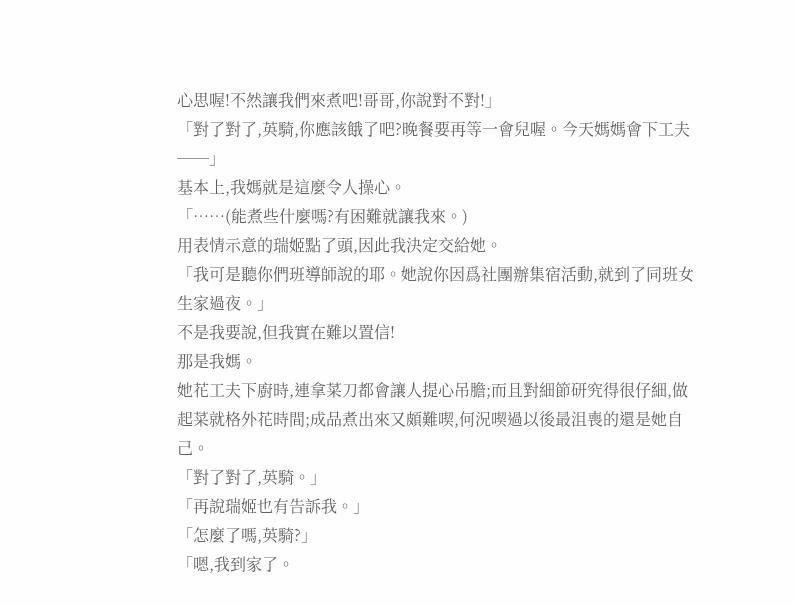心思喔!不然讓我們來煮吧!哥哥,你說對不對!」
「對了對了,英騎,你應該餓了吧?晚餐要再等一會兒喔。今天媽媽會下工夫──」
基本上,我媽就是這麼令人操心。
「……(能煮些什麼嗎?有困難就讓我來。)
用表情示意的瑞姬點了頭,因此我決定交給她。
「我可是聽你們班導師說的耶。她說你因爲社團辦集宿活動,就到了同班女生家過夜。」
不是我要說,但我實在難以置信!
那是我媽。
她花工夫下廚時,連拿菜刀都會讓人提心吊膽;而且對細節研究得很仔細,做起菜就格外花時間;成品煮出來又頗難喫,何況喫過以後最沮喪的還是她自己。
「對了對了,英騎。」
「再說瑞姬也有告訴我。」
「怎麼了嗎,英騎?」
「嗯,我到家了。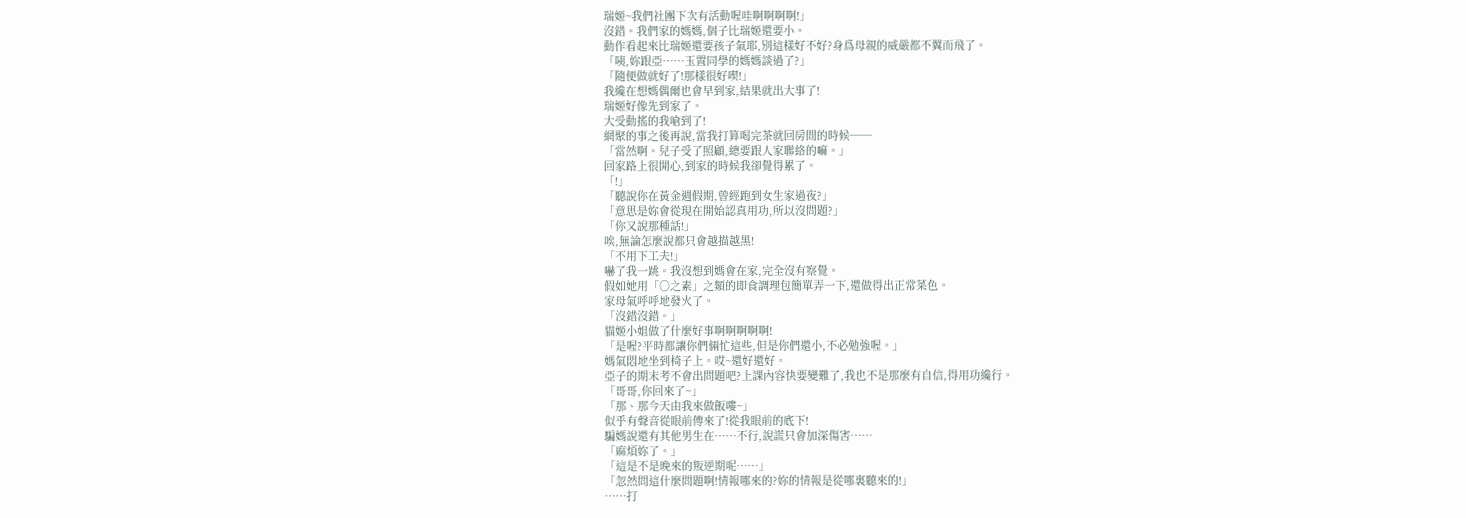瑞姬~我們社團下次有活動喔哇啊啊啊啊!」
沒錯。我們家的媽媽,個子比瑞姬還要小。
動作看起來比瑞姬還要孩子氣耶,別這樣好不好?身爲母親的威嚴都不翼而飛了。
「咦,妳跟亞……玉置同學的媽媽談過了?」
「隨便做就好了!那樣很好喫!」
我纔在想媽偶爾也會早到家,結果就出大事了!
瑞姬好像先到家了。
大受動搖的我嗆到了!
網聚的事之後再說,當我打算喝完茶就回房間的時候──
「當然啊。兒子受了照顧,總要跟人家聯絡的嘛。」
回家路上很開心,到家的時候我卻覺得累了。
「!」
「聽說你在黃金週假期,曾經跑到女生家過夜?」
「意思是妳會從現在開始認真用功,所以沒問題?」
「你又說那種話!」
唉,無論怎麼說都只會越描越黑!
「不用下工夫!」
嚇了我一跳。我沒想到媽會在家,完全沒有察覺。
假如她用「○之素」之類的即食調理包簡單弄一下,還做得出正常菜色。
家母氣呼呼地發火了。
「沒錯沒錯。」
貓姬小姐做了什麼好事啊啊啊啊啊!
「是喔?平時都讓你們倆忙這些,但是你們還小,不必勉強喔。」
媽氣悶地坐到椅子上。哎~還好還好。
亞子的期末考不會出問題吧?上課內容快要變難了,我也不是那麼有自信,得用功纔行。
「哥哥,你回來了~」
「那、那今天由我來做飯嘍~」
似乎有聲音從眼前傳來了!從我眼前的底下!
騙媽說還有其他男生在……不行,說謊只會加深傷害……
「麻煩妳了。」
「這是不是晚來的叛逆期呢……」
「忽然問這什麼問題啊!情報哪來的?妳的情報是從哪裏聽來的!」
……打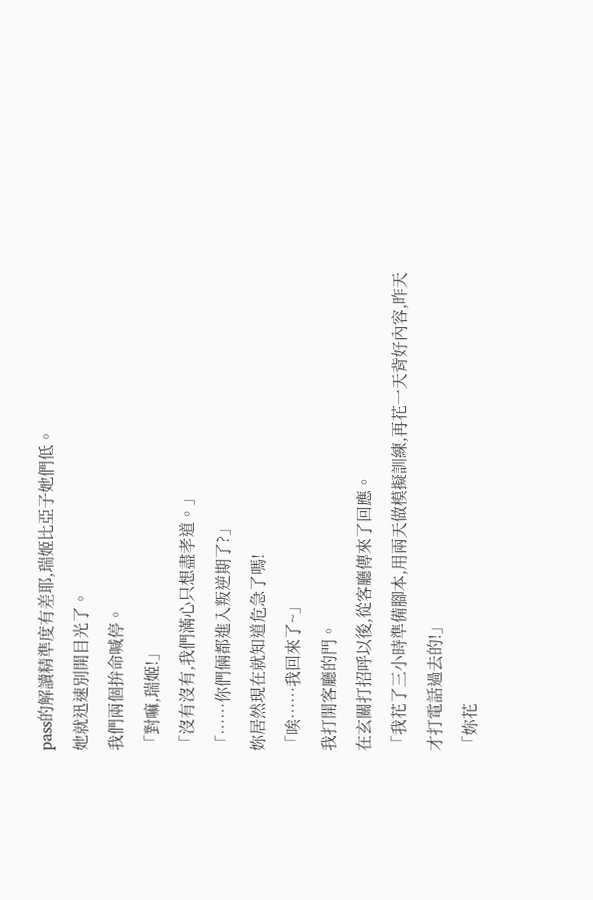pass的解讀精準度有差耶,瑞姬比亞子她們低。
她就迅速別開目光了。
我們兩個拚命喊停。
「對嘛,瑞姬!」
「沒有沒有,我們滿心只想盡孝道。」
「……你們倆都進入叛逆期了?」
妳居然現在就知道危急了嗎!
「唉……我回來了~」
我打開客廳的門。
在玄關打招呼以後,從客廳傳來了回應。
「我花了三小時準備腳本,用兩天做模擬訓練,再花一天背好內容,昨天才打電話過去的!」
「妳花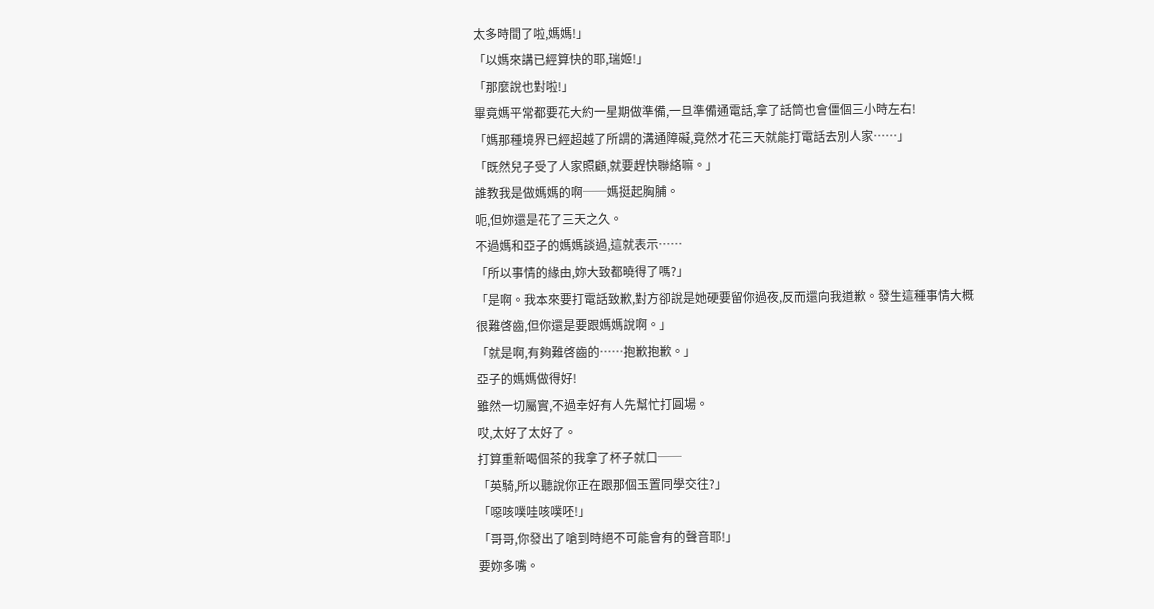太多時間了啦,媽媽!」
「以媽來講已經算快的耶,瑞姬!」
「那麼說也對啦!」
畢竟媽平常都要花大約一星期做準備,一旦準備通電話,拿了話筒也會僵個三小時左右!
「媽那種境界已經超越了所謂的溝通障礙,竟然才花三天就能打電話去別人家……」
「既然兒子受了人家照顧,就要趕快聯絡嘛。」
誰教我是做媽媽的啊──媽挺起胸脯。
呃,但妳還是花了三天之久。
不過媽和亞子的媽媽談過,這就表示……
「所以事情的緣由,妳大致都曉得了嗎?」
「是啊。我本來要打電話致歉,對方卻說是她硬要留你過夜,反而還向我道歉。發生這種事情大概很難啓齒,但你還是要跟媽媽說啊。」
「就是啊,有夠難啓齒的……抱歉抱歉。」
亞子的媽媽做得好!
雖然一切屬實,不過幸好有人先幫忙打圓場。
哎,太好了太好了。
打算重新喝個茶的我拿了杯子就口──
「英騎,所以聽說你正在跟那個玉置同學交往?」
「噁咳噗哇咳噗呸!」
「哥哥,你發出了嗆到時絕不可能會有的聲音耶!」
要妳多嘴。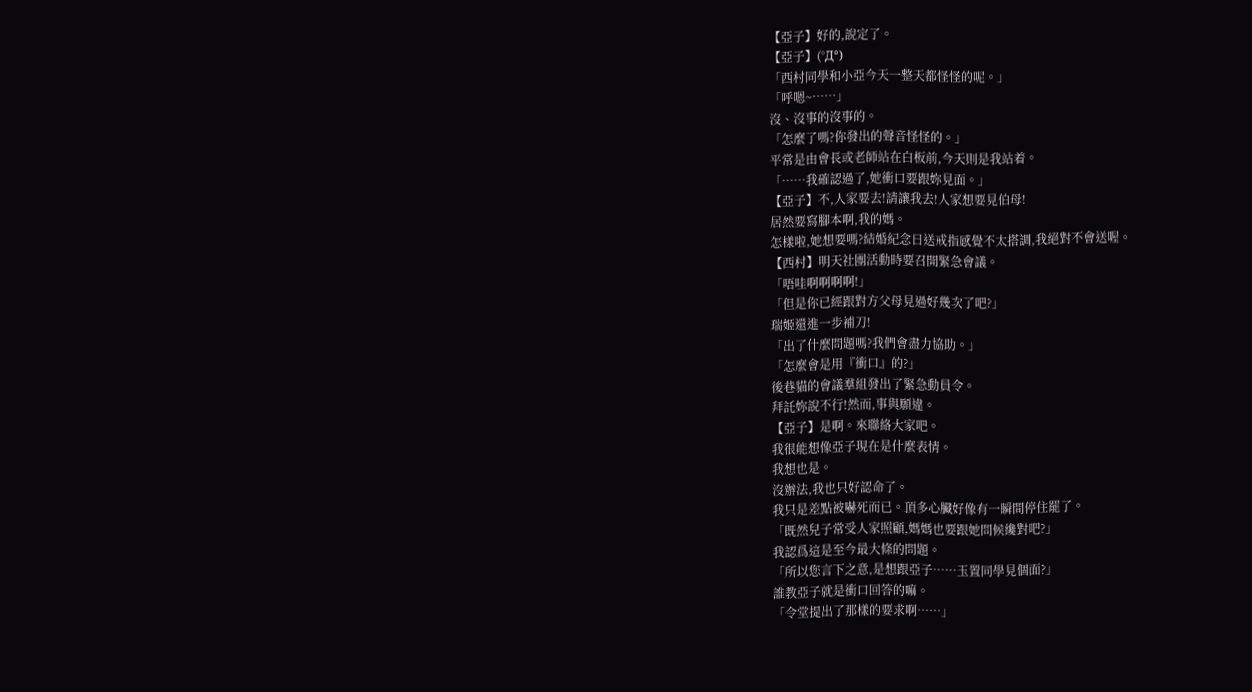【亞子】好的,說定了。
【亞子】(°Д°)
「西村同學和小亞今天一整天都怪怪的呢。」
「呼嗯~……」
沒、沒事的沒事的。
「怎麼了嗎?你發出的聲音怪怪的。」
平常是由會長或老師站在白板前,今天則是我站着。
「……我確認過了,她衝口要跟妳見面。」
【亞子】不,人家要去!請讓我去!人家想要見伯母!
居然要寫腳本啊,我的媽。
怎樣啦,她想要嗎?結婚紀念日送戒指感覺不太搭調,我絕對不會送喔。
【西村】明天社團活動時要召開緊急會議。
「唔哇啊啊啊啊!」
「但是你已經跟對方父母見過好幾次了吧?」
瑞姬還進一步補刀!
「出了什麼問題嗎?我們會盡力協助。」
「怎麼會是用『衝口』的?」
後巷貓的會議羣組發出了緊急動員令。
拜託妳說不行!然而,事與願違。
【亞子】是啊。來聯絡大家吧。
我很能想像亞子現在是什麼表情。
我想也是。
沒辦法,我也只好認命了。
我只是差點被嚇死而已。頂多心臟好像有一瞬間停住罷了。
「既然兒子常受人家照顧,媽媽也要跟她問候纔對吧?」
我認爲這是至今最大條的問題。
「所以您言下之意,是想跟亞子……玉置同學見個面?」
誰教亞子就是衝口回答的嘛。
「令堂提出了那樣的要求啊……」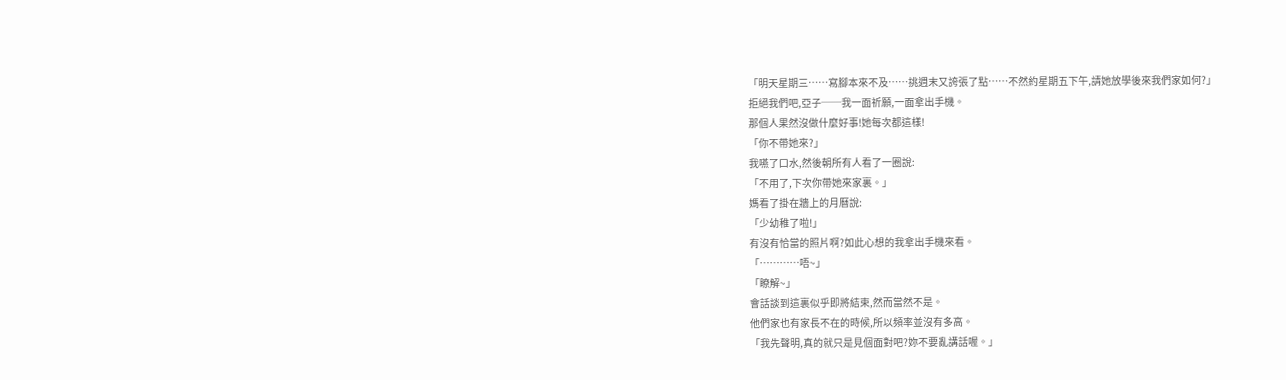「明天星期三……寫腳本來不及……挑週末又誇張了點……不然約星期五下午,請她放學後來我們家如何?」
拒絕我們吧,亞子──我一面祈願,一面拿出手機。
那個人果然沒做什麼好事!她每次都這樣!
「你不帶她來?」
我嚥了口水,然後朝所有人看了一圈說:
「不用了,下次你帶她來家裏。」
媽看了掛在牆上的月曆說:
「少幼稚了啦!」
有沒有恰當的照片啊?如此心想的我拿出手機來看。
「…………唔~」
「瞭解~」
會話談到這裏似乎即將結束,然而當然不是。
他們家也有家長不在的時候,所以頻率並沒有多高。
「我先聲明,真的就只是見個面對吧?妳不要亂講話喔。」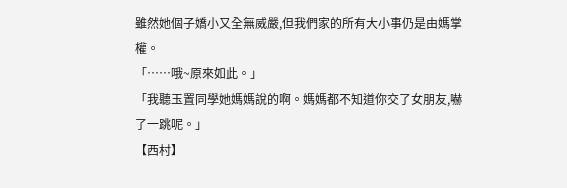雖然她個子嬌小又全無威嚴,但我們家的所有大小事仍是由媽掌權。
「……哦~原來如此。」
「我聽玉置同學她媽媽說的啊。媽媽都不知道你交了女朋友,嚇了一跳呢。」
【西村】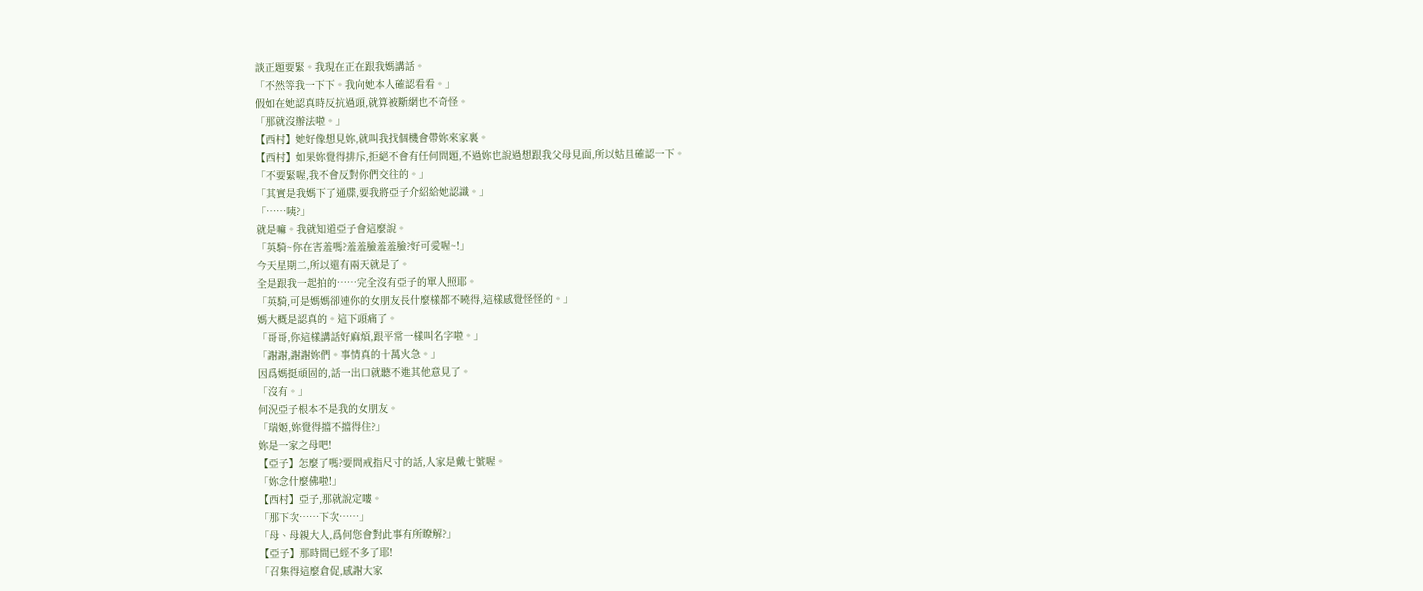談正題要緊。我現在正在跟我媽講話。
「不然等我一下下。我向她本人確認看看。」
假如在她認真時反抗過頭,就算被斷網也不奇怪。
「那就沒辦法啦。」
【西村】她好像想見妳,就叫我找個機會帶妳來家裏。
【西村】如果妳覺得排斥,拒絕不會有任何問題,不過妳也說過想跟我父母見面,所以姑且確認一下。
「不要緊喔,我不會反對你們交往的。」
「其實是我媽下了通牒,要我將亞子介紹給她認識。」
「……咦?」
就是嘛。我就知道亞子會這麼說。
「英騎~你在害羞嗎?羞羞臉羞羞臉?好可愛喔~!」
今天星期二,所以還有兩天就是了。
全是跟我一起拍的……完全沒有亞子的單人照耶。
「英騎,可是媽媽卻連你的女朋友長什麼樣都不曉得,這樣感覺怪怪的。」
媽大概是認真的。這下頭痛了。
「哥哥,你這樣講話好麻煩,跟平常一樣叫名字啦。」
「謝謝,謝謝妳們。事情真的十萬火急。」
因爲媽挺頑固的,話一出口就聽不進其他意見了。
「沒有。」
何況亞子根本不是我的女朋友。
「瑞姬,妳覺得擋不擋得住?」
妳是一家之母吧!
【亞子】怎麼了嗎?要問戒指尺寸的話,人家是戴七號喔。
「妳念什麼佛啦!」
【西村】亞子,那就說定嘍。
「那下次……下次……」
「母、母親大人,爲何您會對此事有所瞭解?」
【亞子】那時間已經不多了耶!
「召集得這麼倉促,感謝大家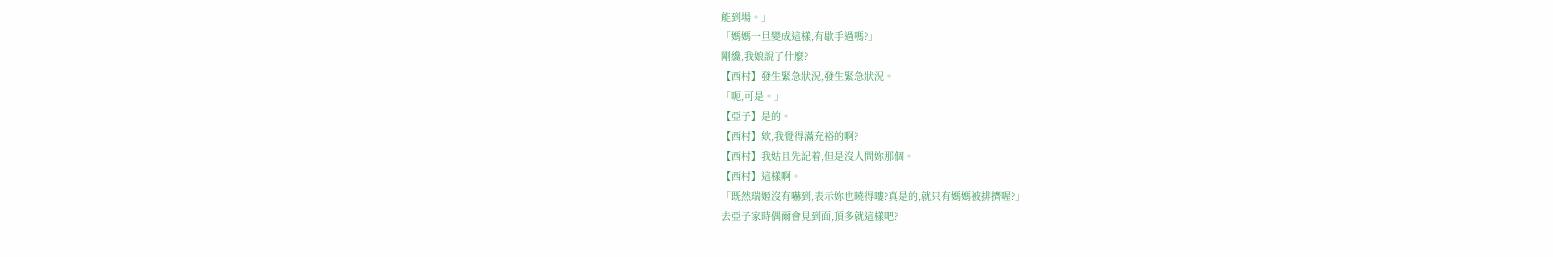能到場。」
「媽媽一旦變成這樣,有歇手過嗎?」
剛纔,我娘說了什麼?
【西村】發生緊急狀況,發生緊急狀況。
「呃,可是。」
【亞子】是的。
【西村】欸,我覺得滿充裕的啊?
【西村】我姑且先記着,但是沒人問妳那個。
【西村】這樣啊。
「既然瑞姬沒有嚇到,表示妳也曉得嘍?真是的,就只有媽媽被排擠喔?」
去亞子家時偶爾會見到面,頂多就這樣吧?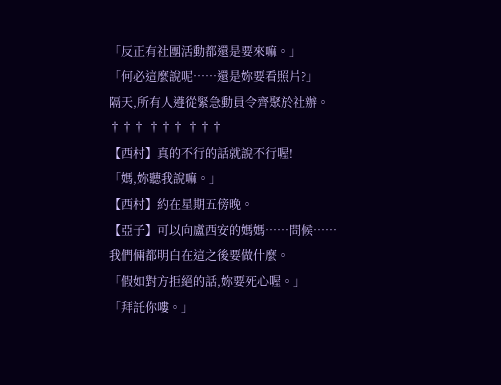「反正有社團活動都還是要來嘛。」
「何必這麼說呢……還是妳要看照片?」
隔天,所有人遵從緊急動員令齊聚於社辦。
††† ††† †††
【西村】真的不行的話就說不行喔!
「媽,妳聽我說嘛。」
【西村】約在星期五傍晚。
【亞子】可以向盧西安的媽媽……問候……
我們倆都明白在這之後要做什麼。
「假如對方拒絕的話,妳要死心喔。」
「拜託你嘍。」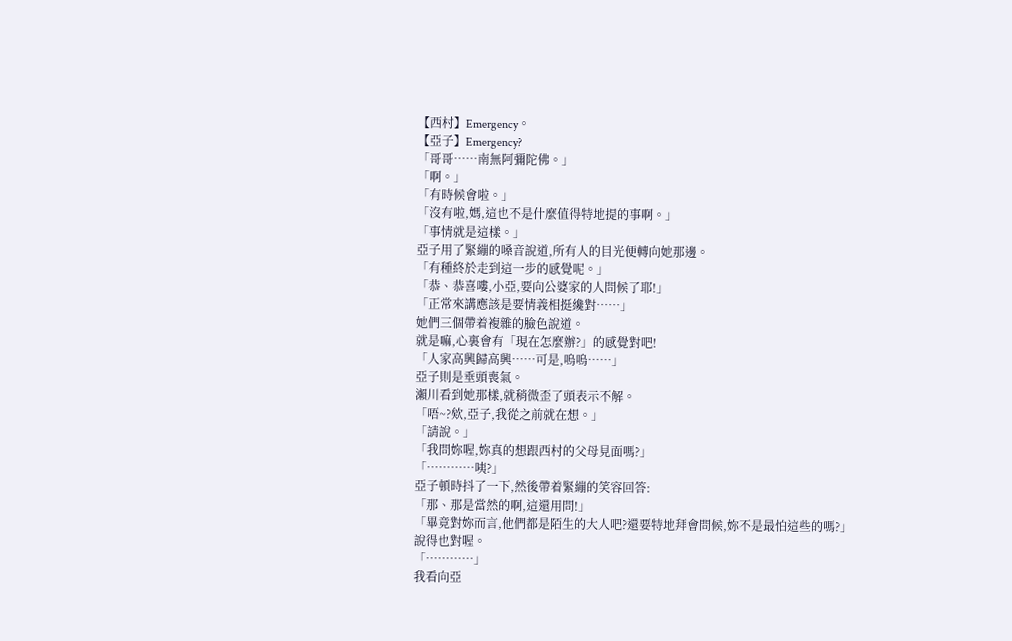【西村】Emergency。
【亞子】Emergency?
「哥哥……南無阿彌陀佛。」
「啊。」
「有時候會啦。」
「沒有啦,媽,這也不是什麼值得特地提的事啊。」
「事情就是這樣。」
亞子用了緊繃的嗓音說道,所有人的目光便轉向她那邊。
「有種終於走到這一步的感覺呢。」
「恭、恭喜嘍,小亞,要向公婆家的人問候了耶!」
「正常來講應該是要情義相挺纔對……」
她們三個帶着複雜的臉色說道。
就是嘛,心裏會有「現在怎麼辦?」的感覺對吧!
「人家高興歸高興……可是,嗚嗚……」
亞子則是垂頭喪氣。
瀨川看到她那樣,就稍微歪了頭表示不解。
「唔~?欸,亞子,我從之前就在想。」
「請說。」
「我問妳喔,妳真的想跟西村的父母見面嗎?」
「…………咦?」
亞子頓時抖了一下,然後帶着緊繃的笑容回答:
「那、那是當然的啊,這還用問!」
「畢竟對妳而言,他們都是陌生的大人吧?還要特地拜會問候,妳不是最怕這些的嗎?」
說得也對喔。
「…………」
我看向亞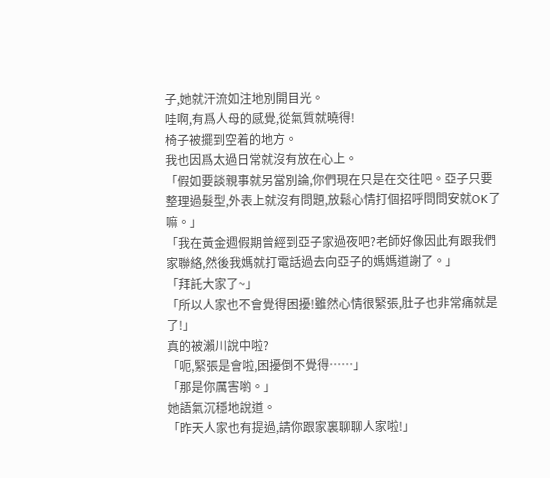子,她就汗流如注地別開目光。
哇啊,有爲人母的感覺,從氣質就曉得!
椅子被擺到空着的地方。
我也因爲太過日常就沒有放在心上。
「假如要談親事就另當別論,你們現在只是在交往吧。亞子只要整理過髮型,外表上就沒有問題,放鬆心情打個招呼問問安就OK了嘛。」
「我在黃金週假期曾經到亞子家過夜吧?老師好像因此有跟我們家聯絡,然後我媽就打電話過去向亞子的媽媽道謝了。」
「拜託大家了~」
「所以人家也不會覺得困擾!雖然心情很緊張,肚子也非常痛就是了!」
真的被瀨川說中啦?
「呃,緊張是會啦,困擾倒不覺得……」
「那是你厲害喲。」
她語氣沉穩地說道。
「昨天人家也有提過,請你跟家裏聊聊人家啦!」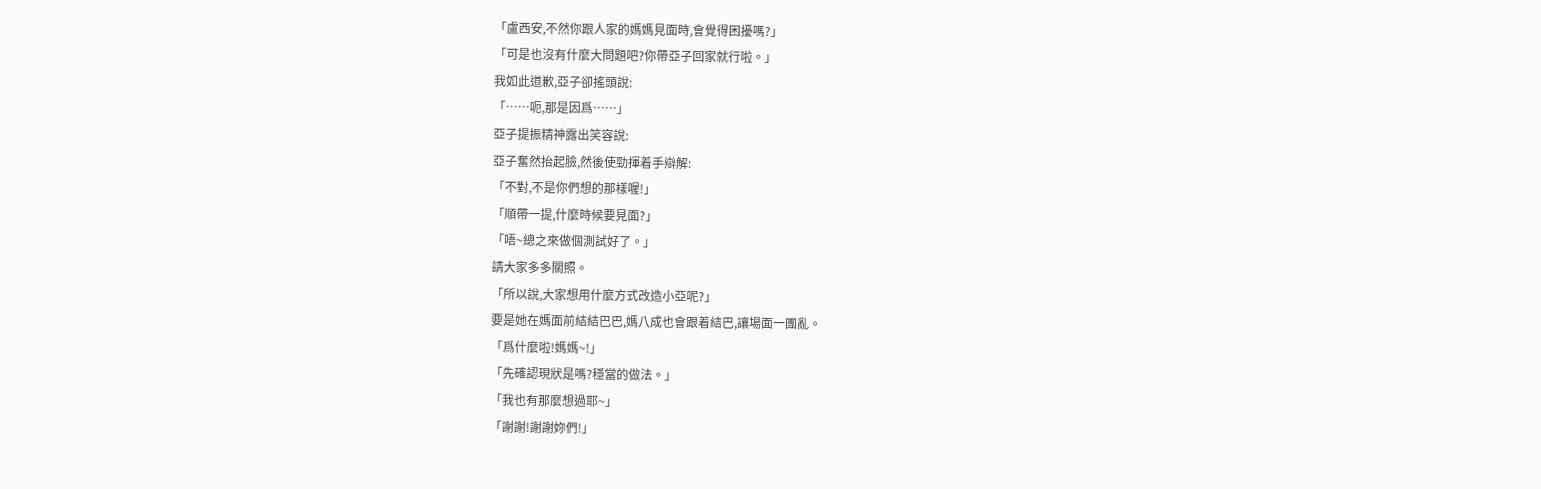「盧西安,不然你跟人家的媽媽見面時,會覺得困擾嗎?」
「可是也沒有什麼大問題吧?你帶亞子回家就行啦。」
我如此道歉,亞子卻搖頭說:
「……呃,那是因爲……」
亞子提振精神露出笑容說:
亞子奮然抬起臉,然後使勁揮着手辯解:
「不對,不是你們想的那樣喔!」
「順帶一提,什麼時候要見面?」
「唔~總之來做個測試好了。」
請大家多多關照。
「所以說,大家想用什麼方式改造小亞呢?」
要是她在媽面前結結巴巴,媽八成也會跟着結巴,讓場面一團亂。
「爲什麼啦!媽媽~!」
「先確認現狀是嗎?穩當的做法。」
「我也有那麼想過耶~」
「謝謝!謝謝妳們!」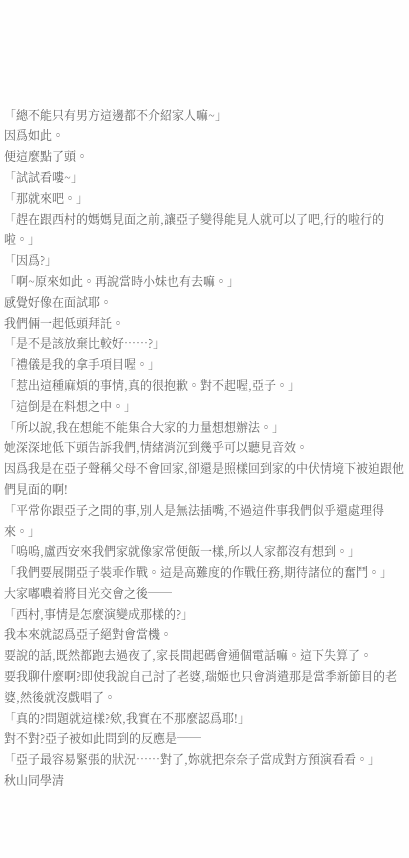「總不能只有男方這邊都不介紹家人嘛~」
因爲如此。
便這麼點了頭。
「試試看嘍~」
「那就來吧。」
「趕在跟西村的媽媽見面之前,讓亞子變得能見人就可以了吧,行的啦行的啦。」
「因爲?」
「啊~原來如此。再說當時小妹也有去嘛。」
感覺好像在面試耶。
我們倆一起低頭拜託。
「是不是該放棄比較好……?」
「禮儀是我的拿手項目喔。」
「惹出這種麻煩的事情,真的很抱歉。對不起喔,亞子。」
「這倒是在料想之中。」
「所以說,我在想能不能集合大家的力量想想辦法。」
她深深地低下頭告訴我們,情緒消沉到幾乎可以聽見音效。
因爲我是在亞子聲稱父母不會回家,卻還是照樣回到家的中伏情境下被迫跟他們見面的啊!
「平常你跟亞子之間的事,別人是無法插嘴,不過這件事我們似乎還處理得來。」
「嗚嗚,盧西安來我們家就像家常便飯一樣,所以人家都沒有想到。」
「我們要展開亞子裝乖作戰。這是高難度的作戰任務,期待諸位的奮鬥。」
大家嘟噥着將目光交會之後──
「西村,事情是怎麼演變成那樣的?」
我本來就認爲亞子絕對會當機。
要說的話,既然都跑去過夜了,家長間起碼會通個電話嘛。這下失算了。
要我聊什麼啊?即使我說自己討了老婆,瑞姬也只會消遣那是當季新節目的老婆,然後就沒戲唱了。
「真的?問題就這樣?欸,我實在不那麼認爲耶!」
對不對?亞子被如此問到的反應是──
「亞子最容易緊張的狀況……對了,妳就把奈奈子當成對方預演看看。」
秋山同學清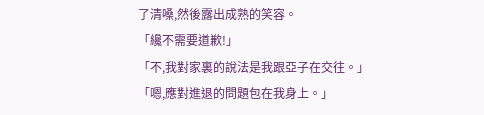了清嗓,然後露出成熟的笑容。
「纔不需要道歉!」
「不,我對家裏的說法是我跟亞子在交往。」
「嗯,應對進退的問題包在我身上。」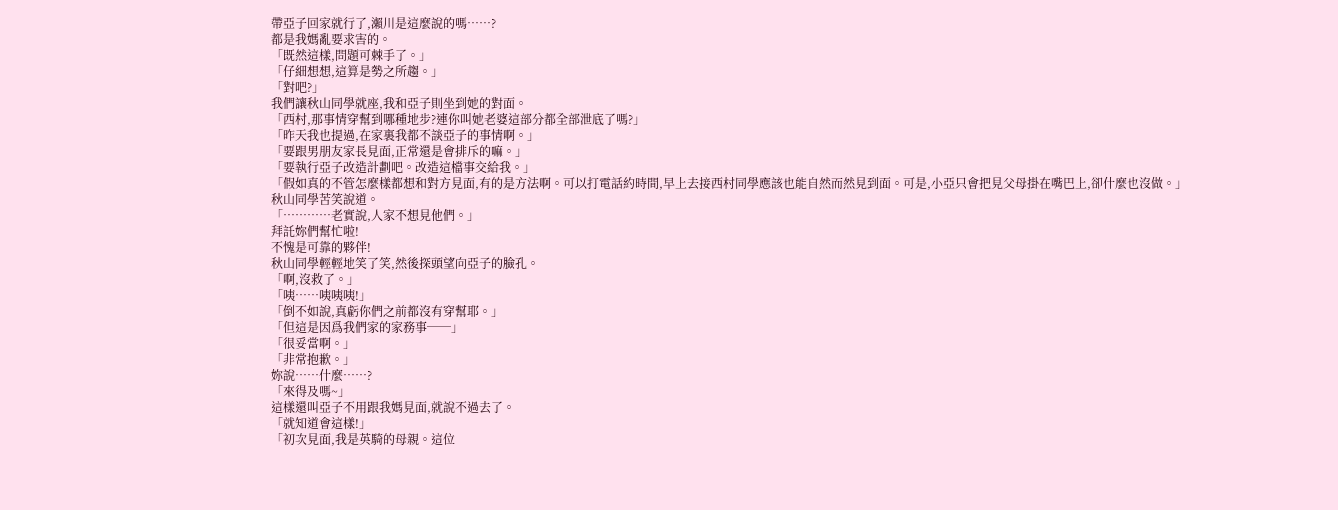帶亞子回家就行了,瀨川是這麼說的嗎……?
都是我媽亂要求害的。
「既然這樣,問題可棘手了。」
「仔細想想,這算是勢之所趨。」
「對吧?」
我們讓秋山同學就座,我和亞子則坐到她的對面。
「西村,那事情穿幫到哪種地步?連你叫她老婆這部分都全部泄底了嗎?」
「昨天我也提過,在家裏我都不談亞子的事情啊。」
「要跟男朋友家長見面,正常還是會排斥的嘛。」
「要執行亞子改造計劃吧。改造這檔事交給我。」
「假如真的不管怎麼樣都想和對方見面,有的是方法啊。可以打電話約時間,早上去接西村同學應該也能自然而然見到面。可是,小亞只會把見父母掛在嘴巴上,卻什麼也沒做。」
秋山同學苦笑說道。
「…………老實說,人家不想見他們。」
拜託妳們幫忙啦!
不愧是可靠的夥伴!
秋山同學輕輕地笑了笑,然後探頭望向亞子的臉孔。
「啊,沒救了。」
「咦……咦咦咦!」
「倒不如說,真虧你們之前都沒有穿幫耶。」
「但這是因爲我們家的家務事──」
「很妥當啊。」
「非常抱歉。」
妳說……什麼……?
「來得及嗎~」
這樣還叫亞子不用跟我媽見面,就說不過去了。
「就知道會這樣!」
「初次見面,我是英騎的母親。這位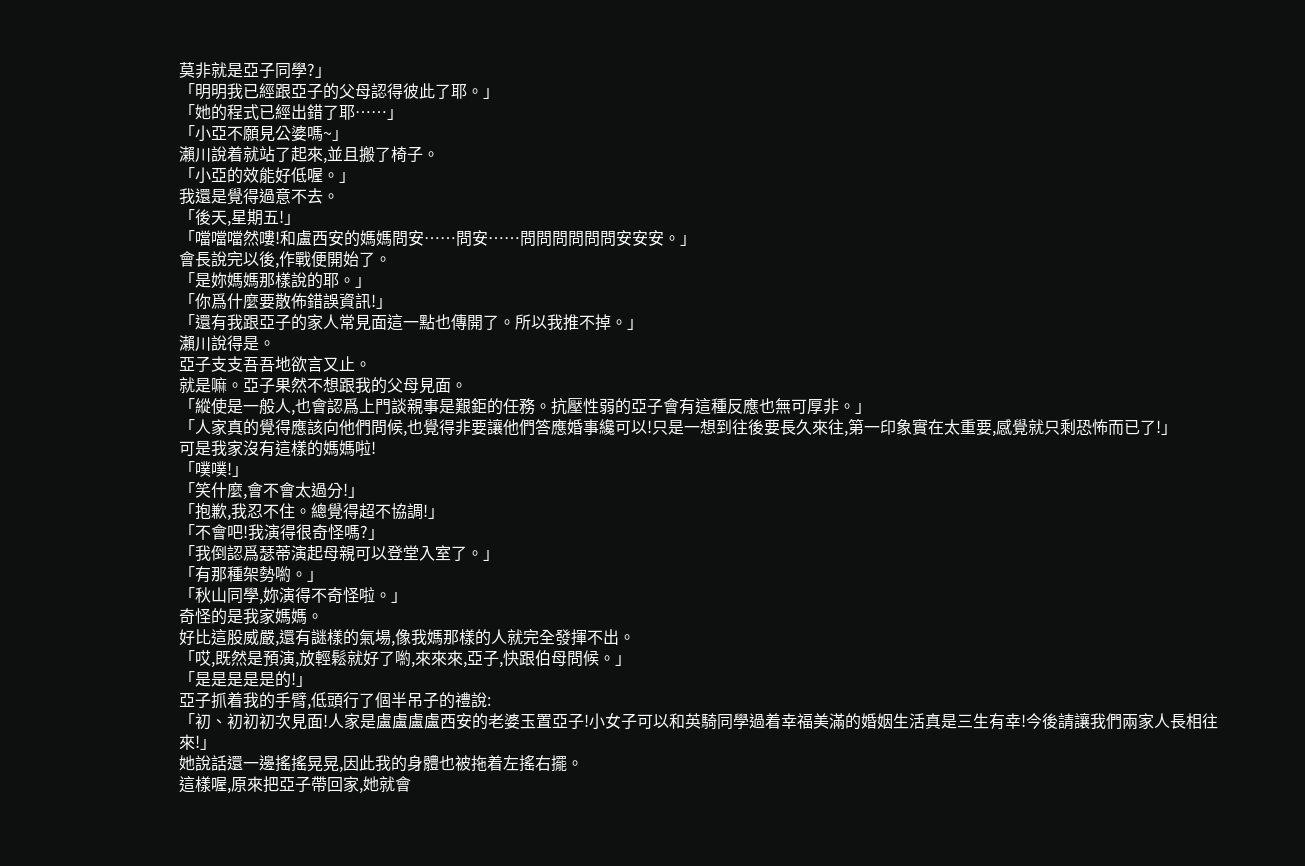莫非就是亞子同學?」
「明明我已經跟亞子的父母認得彼此了耶。」
「她的程式已經出錯了耶……」
「小亞不願見公婆嗎~」
瀨川說着就站了起來,並且搬了椅子。
「小亞的效能好低喔。」
我還是覺得過意不去。
「後天,星期五!」
「噹噹噹然嘍!和盧西安的媽媽問安……問安……問問問問問問安安安。」
會長說完以後,作戰便開始了。
「是妳媽媽那樣說的耶。」
「你爲什麼要散佈錯誤資訊!」
「還有我跟亞子的家人常見面這一點也傳開了。所以我推不掉。」
瀨川說得是。
亞子支支吾吾地欲言又止。
就是嘛。亞子果然不想跟我的父母見面。
「縱使是一般人,也會認爲上門談親事是艱鉅的任務。抗壓性弱的亞子會有這種反應也無可厚非。」
「人家真的覺得應該向他們問候,也覺得非要讓他們答應婚事纔可以!只是一想到往後要長久來往,第一印象實在太重要,感覺就只剩恐怖而已了!」
可是我家沒有這樣的媽媽啦!
「噗噗!」
「笑什麼,會不會太過分!」
「抱歉,我忍不住。總覺得超不協調!」
「不會吧!我演得很奇怪嗎?」
「我倒認爲瑟蒂演起母親可以登堂入室了。」
「有那種架勢喲。」
「秋山同學,妳演得不奇怪啦。」
奇怪的是我家媽媽。
好比這股威嚴,還有謎樣的氣場,像我媽那樣的人就完全發揮不出。
「哎,既然是預演,放輕鬆就好了喲,來來來,亞子,快跟伯母問候。」
「是是是是是的!」
亞子抓着我的手臂,低頭行了個半吊子的禮說:
「初、初初初次見面!人家是盧盧盧盧西安的老婆玉置亞子!小女子可以和英騎同學過着幸福美滿的婚姻生活真是三生有幸!今後請讓我們兩家人長相往來!」
她說話還一邊搖搖晃晃,因此我的身體也被拖着左搖右擺。
這樣喔,原來把亞子帶回家,她就會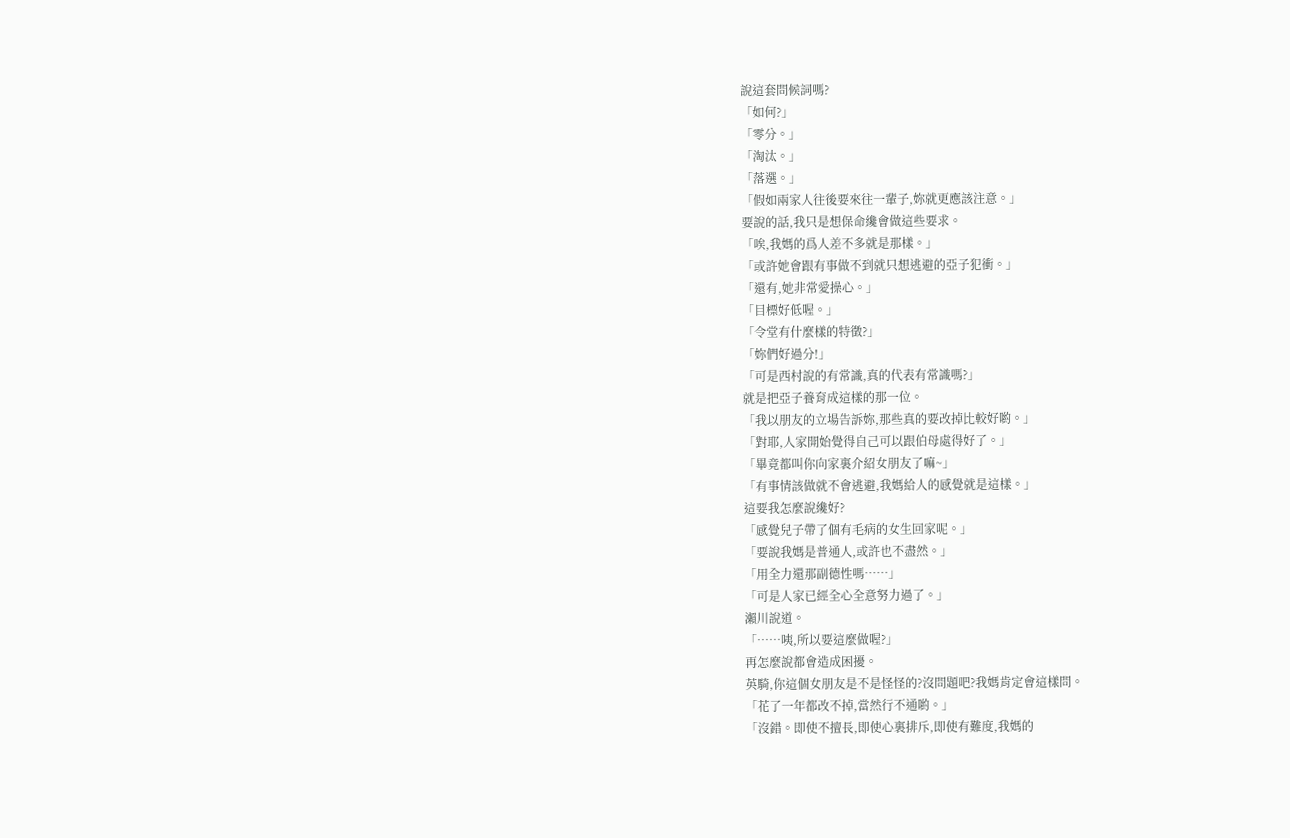說這套問候詞嗎?
「如何?」
「零分。」
「淘汰。」
「落選。」
「假如兩家人往後要來往一輩子,妳就更應該注意。」
要說的話,我只是想保命纔會做這些要求。
「唉,我媽的爲人差不多就是那樣。」
「或許她會跟有事做不到就只想逃避的亞子犯衝。」
「還有,她非常愛操心。」
「目標好低喔。」
「令堂有什麼樣的特徵?」
「妳們好過分!」
「可是西村說的有常識,真的代表有常識嗎?」
就是把亞子養育成這樣的那一位。
「我以朋友的立場告訴妳,那些真的要改掉比較好喲。」
「對耶,人家開始覺得自己可以跟伯母處得好了。」
「畢竟都叫你向家裏介紹女朋友了嘛~」
「有事情該做就不會逃避,我媽給人的感覺就是這樣。」
這要我怎麼說纔好?
「感覺兒子帶了個有毛病的女生回家呢。」
「要說我媽是普通人,或許也不盡然。」
「用全力還那副德性嗎……」
「可是人家已經全心全意努力過了。」
瀨川說道。
「……咦,所以要這麼做喔?」
再怎麼說都會造成困擾。
英騎,你這個女朋友是不是怪怪的?沒問題吧?我媽肯定會這樣問。
「花了一年都改不掉,當然行不通喲。」
「沒錯。即使不擅長,即使心裏排斥,即使有難度,我媽的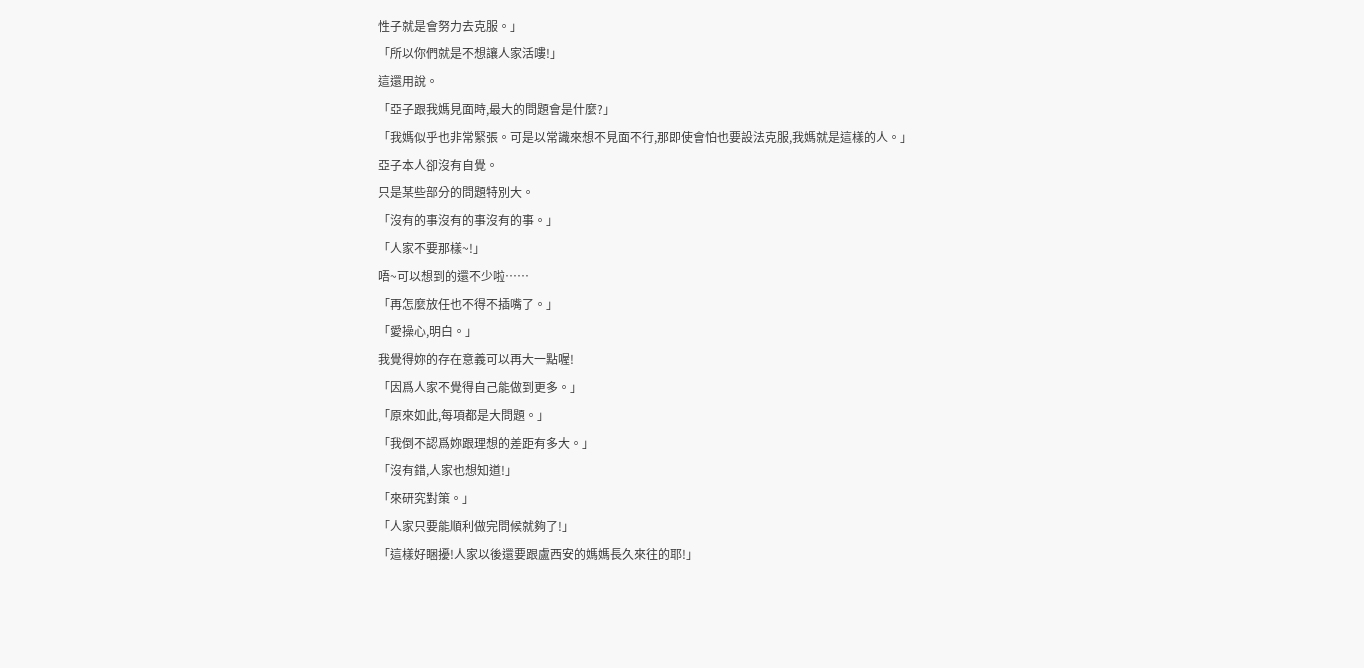性子就是會努力去克服。」
「所以你們就是不想讓人家活嘍!」
這還用說。
「亞子跟我媽見面時,最大的問題會是什麼?」
「我媽似乎也非常緊張。可是以常識來想不見面不行,那即使會怕也要設法克服,我媽就是這樣的人。」
亞子本人卻沒有自覺。
只是某些部分的問題特別大。
「沒有的事沒有的事沒有的事。」
「人家不要那樣~!」
唔~可以想到的還不少啦……
「再怎麼放任也不得不插嘴了。」
「愛操心,明白。」
我覺得妳的存在意義可以再大一點喔!
「因爲人家不覺得自己能做到更多。」
「原來如此,每項都是大問題。」
「我倒不認爲妳跟理想的差距有多大。」
「沒有錯,人家也想知道!」
「來研究對策。」
「人家只要能順利做完問候就夠了!」
「這樣好睏擾!人家以後還要跟盧西安的媽媽長久來往的耶!」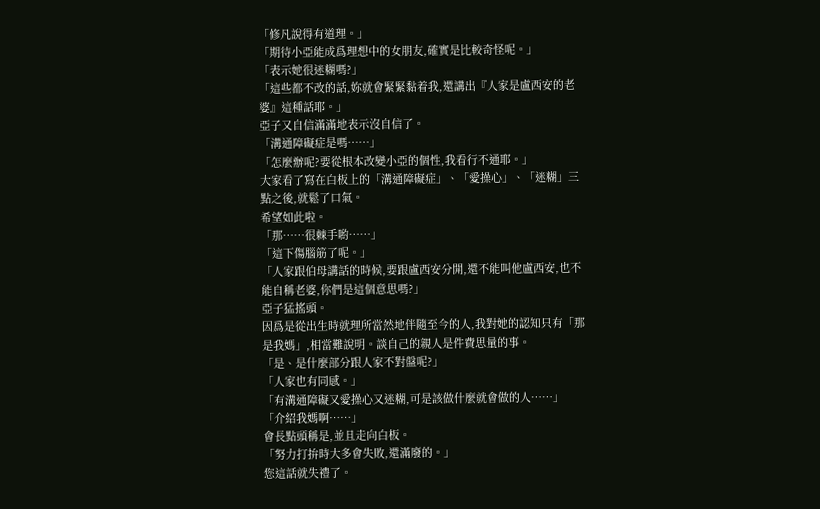「修凡說得有道理。」
「期待小亞能成爲理想中的女朋友,確實是比較奇怪呢。」
「表示她很迷糊嗎?」
「這些都不改的話,妳就會緊緊黏着我,還講出『人家是盧西安的老婆』這種話耶。」
亞子又自信滿滿地表示沒自信了。
「溝通障礙症是嗎……」
「怎麼辦呢?要從根本改變小亞的個性,我看行不通耶。」
大家看了寫在白板上的「溝通障礙症」、「愛操心」、「迷糊」三點之後,就鬆了口氣。
希望如此啦。
「那……很棘手喲……」
「這下傷腦筋了呢。」
「人家跟伯母講話的時候,要跟盧西安分開,還不能叫他盧西安,也不能自稱老婆,你們是這個意思嗎?」
亞子猛搖頭。
因爲是從出生時就理所當然地伴隨至今的人,我對她的認知只有「那是我媽」,相當難說明。談自己的親人是件費思量的事。
「是、是什麼部分跟人家不對盤呢?」
「人家也有同感。」
「有溝通障礙又愛操心又迷糊,可是該做什麼就會做的人……」
「介紹我媽啊……」
會長點頭稱是,並且走向白板。
「努力打拚時大多會失敗,還滿廢的。」
您這話就失禮了。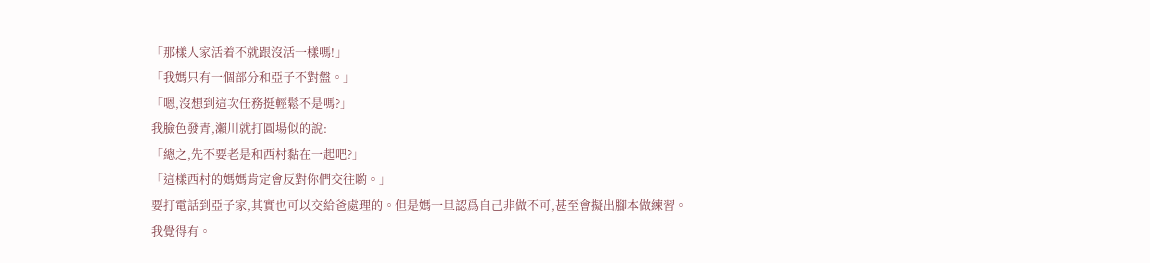「那樣人家活着不就跟沒活一樣嗎!」
「我媽只有一個部分和亞子不對盤。」
「嗯,沒想到這次任務挺輕鬆不是嗎?」
我臉色發青,瀨川就打圓場似的說:
「總之,先不要老是和西村黏在一起吧?」
「這樣西村的媽媽肯定會反對你們交往喲。」
要打電話到亞子家,其實也可以交給爸處理的。但是媽一旦認爲自己非做不可,甚至會擬出腳本做練習。
我覺得有。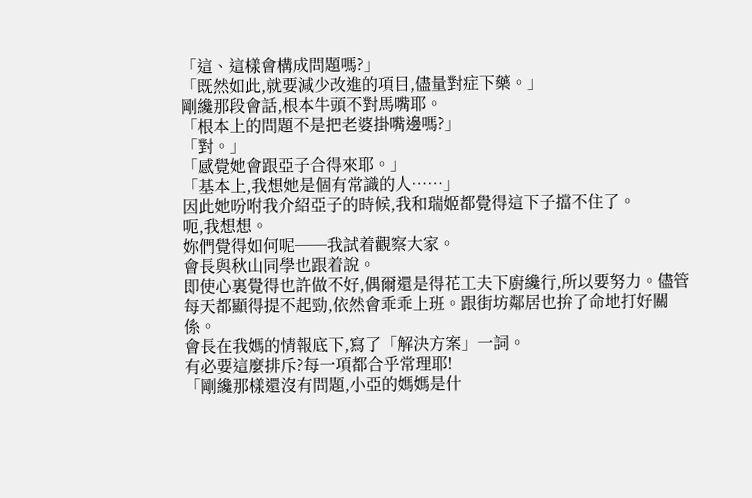「這、這樣會構成問題嗎?」
「既然如此,就要減少改進的項目,儘量對症下藥。」
剛纔那段會話,根本牛頭不對馬嘴耶。
「根本上的問題不是把老婆掛嘴邊嗎?」
「對。」
「感覺她會跟亞子合得來耶。」
「基本上,我想她是個有常識的人……」
因此她吩咐我介紹亞子的時候,我和瑞姬都覺得這下子擋不住了。
呃,我想想。
妳們覺得如何呢──我試着觀察大家。
會長與秋山同學也跟着說。
即使心裏覺得也許做不好,偶爾還是得花工夫下廚纔行,所以要努力。儘管每天都顯得提不起勁,依然會乖乖上班。跟街坊鄰居也拚了命地打好關係。
會長在我媽的情報底下,寫了「解決方案」一詞。
有必要這麼排斥?每一項都合乎常理耶!
「剛纔那樣還沒有問題,小亞的媽媽是什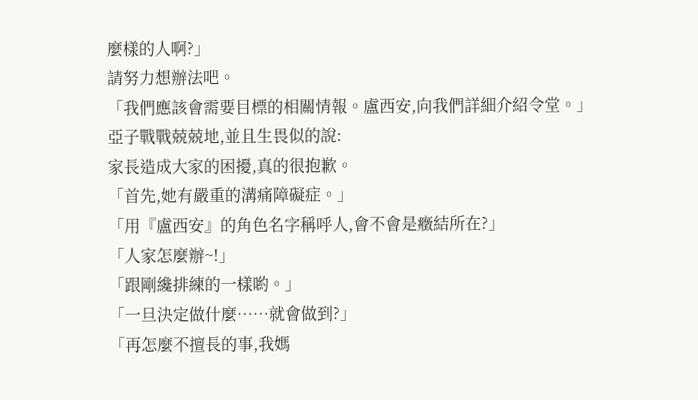麼樣的人啊?」
請努力想辦法吧。
「我們應該會需要目標的相關情報。盧西安,向我們詳細介紹令堂。」
亞子戰戰兢兢地,並且生畏似的說:
家長造成大家的困擾,真的很抱歉。
「首先,她有嚴重的溝痛障礙症。」
「用『盧西安』的角色名字稱呼人,會不會是癥結所在?」
「人家怎麼辦~!」
「跟剛纔排練的一樣喲。」
「一旦決定做什麼……就會做到?」
「再怎麼不擅長的事,我媽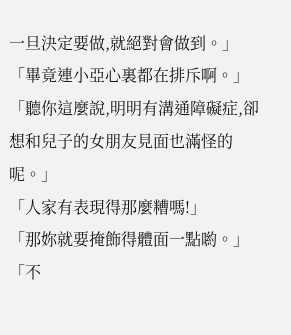一旦決定要做,就絕對會做到。」
「畢竟連小亞心裏都在排斥啊。」
「聽你這麼說,明明有溝通障礙症,卻想和兒子的女朋友見面也滿怪的呢。」
「人家有表現得那麼糟嗎!」
「那妳就要掩飾得體面一點喲。」
「不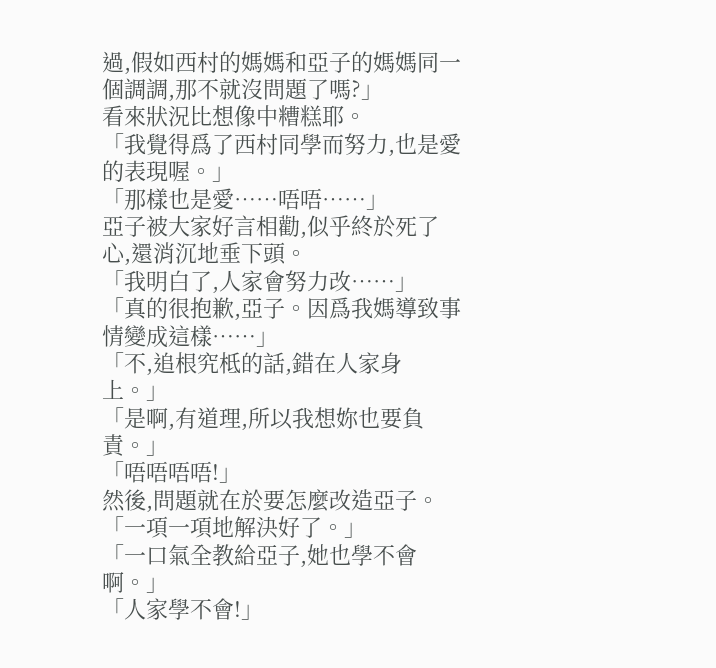過,假如西村的媽媽和亞子的媽媽同一個調調,那不就沒問題了嗎?」
看來狀況比想像中糟糕耶。
「我覺得爲了西村同學而努力,也是愛的表現喔。」
「那樣也是愛……唔唔……」
亞子被大家好言相勸,似乎終於死了心,還消沉地垂下頭。
「我明白了,人家會努力改……」
「真的很抱歉,亞子。因爲我媽導致事情變成這樣……」
「不,追根究柢的話,錯在人家身上。」
「是啊,有道理,所以我想妳也要負責。」
「唔唔唔唔!」
然後,問題就在於要怎麼改造亞子。
「一項一項地解決好了。」
「一口氣全教給亞子,她也學不會啊。」
「人家學不會!」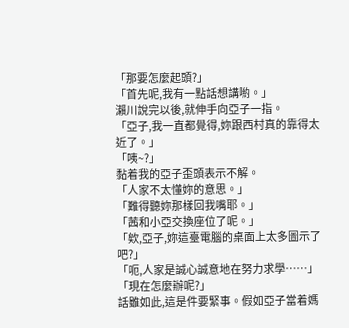「那要怎麼起頭?」
「首先呢,我有一點話想講喲。」
瀨川說完以後,就伸手向亞子一指。
「亞子,我一直都覺得,妳跟西村真的靠得太近了。」
「咦~?」
黏着我的亞子歪頭表示不解。
「人家不太懂妳的意思。」
「難得聽妳那樣回我嘴耶。」
「茜和小亞交換座位了呢。」
「欸,亞子,妳這臺電腦的桌面上太多圖示了吧?」
「呃,人家是誠心誠意地在努力求學……」
「現在怎麼辦呢?」
話雖如此,這是件要緊事。假如亞子當着媽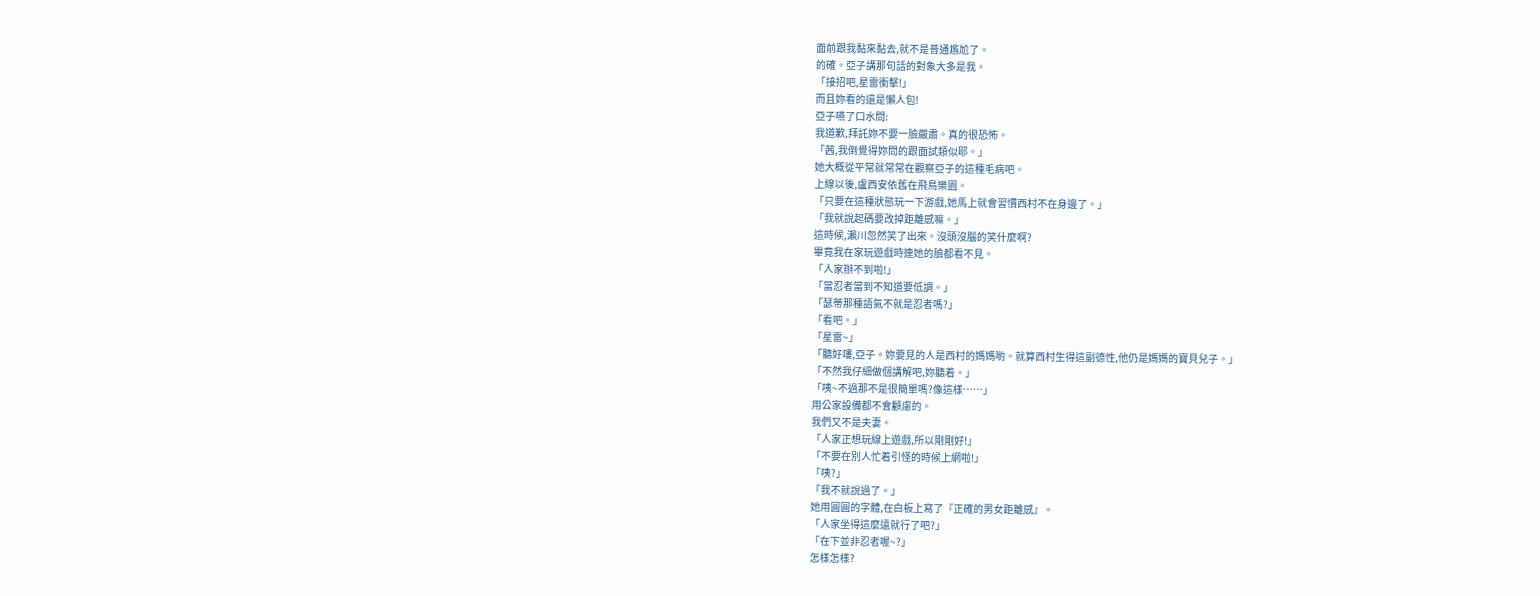面前跟我黏來黏去,就不是普通尷尬了。
的確。亞子講那句話的對象大多是我。
「接招吧,星雷衝擊!」
而且妳看的還是懶人包!
亞子嚥了口水問:
我道歉,拜託妳不要一臉嚴肅。真的很恐怖。
「茜,我倒覺得妳問的跟面試類似耶。」
她大概從平常就常常在觀察亞子的這種毛病吧。
上線以後,盧西安依舊在飛鳥樂園。
「只要在這種狀態玩一下游戲,她馬上就會習慣西村不在身邊了。」
「我就說起碼要改掉距離感嘛。」
這時候,瀨川忽然笑了出來。沒頭沒腦的笑什麼啊?
畢竟我在家玩遊戲時連她的臉都看不見。
「人家辦不到啦!」
「當忍者當到不知道要低調。」
「瑟蒂那種語氣不就是忍者嗎?」
「看吧。」
「星雷~」
「聽好嘍,亞子。妳要見的人是西村的媽媽喲。就算西村生得這副德性,他仍是媽媽的寶貝兒子。」
「不然我仔細做個講解吧,妳聽着。」
「咦~不過那不是很簡單嗎?像這樣……」
用公家設備都不會顧慮的。
我們又不是夫妻。
「人家正想玩線上遊戲,所以剛剛好!」
「不要在別人忙着引怪的時候上網啦!」
「咦?」
「我不就說過了。」
她用圓圓的字體,在白板上寫了『正確的男女距離感』。
「人家坐得這麼遠就行了吧?」
「在下並非忍者喔~?」
怎樣怎樣?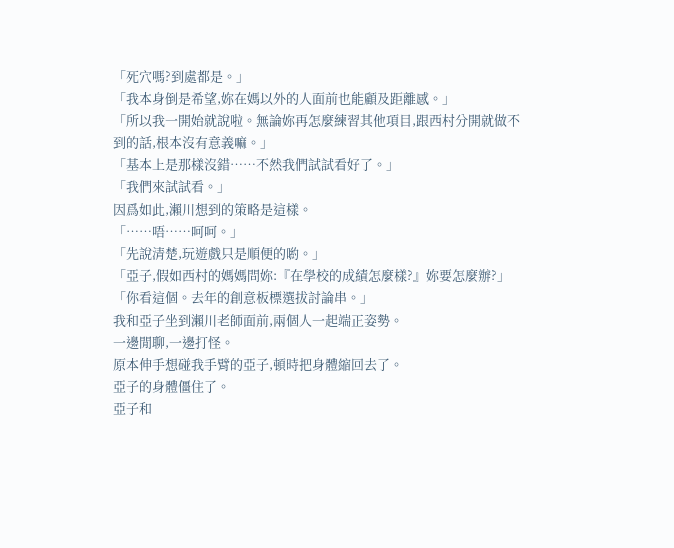「死穴嗎?到處都是。」
「我本身倒是希望,妳在媽以外的人面前也能顧及距離感。」
「所以我一開始就說啦。無論妳再怎麼練習其他項目,跟西村分開就做不到的話,根本沒有意義嘛。」
「基本上是那樣沒錯……不然我們試試看好了。」
「我們來試試看。」
因爲如此,瀨川想到的策略是這樣。
「……唔……呵呵。」
「先說清楚,玩遊戲只是順便的喲。」
「亞子,假如西村的媽媽問妳:『在學校的成績怎麼樣?』妳要怎麼辦?」
「你看這個。去年的創意板標選拔討論串。」
我和亞子坐到瀨川老師面前,兩個人一起端正姿勢。
一邊閒聊,一邊打怪。
原本伸手想碰我手臂的亞子,頓時把身體縮回去了。
亞子的身體僵住了。
亞子和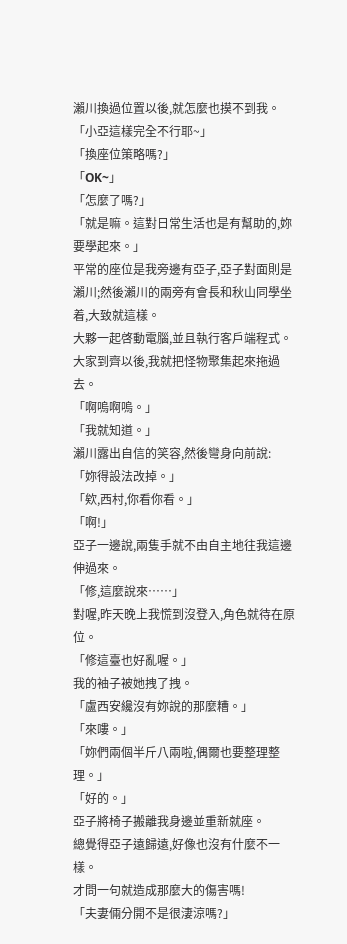瀨川換過位置以後,就怎麼也摸不到我。
「小亞這樣完全不行耶~」
「換座位策略嗎?」
「OK~」
「怎麼了嗎?」
「就是嘛。這對日常生活也是有幫助的,妳要學起來。」
平常的座位是我旁邊有亞子,亞子對面則是瀨川;然後瀨川的兩旁有會長和秋山同學坐着,大致就這樣。
大夥一起啓動電腦,並且執行客戶端程式。
大家到齊以後,我就把怪物聚集起來拖過去。
「啊嗚啊嗚。」
「我就知道。」
瀨川露出自信的笑容,然後彎身向前說:
「妳得設法改掉。」
「欸,西村,你看你看。」
「啊!」
亞子一邊說,兩隻手就不由自主地往我這邊伸過來。
「修,這麼說來……」
對喔,昨天晚上我慌到沒登入,角色就待在原位。
「修這臺也好亂喔。」
我的袖子被她拽了拽。
「盧西安纔沒有妳說的那麼糟。」
「來嘍。」
「妳們兩個半斤八兩啦,偶爾也要整理整理。」
「好的。」
亞子將椅子搬離我身邊並重新就座。
總覺得亞子遠歸遠,好像也沒有什麼不一樣。
才問一句就造成那麼大的傷害嗎!
「夫妻倆分開不是很淒涼嗎?」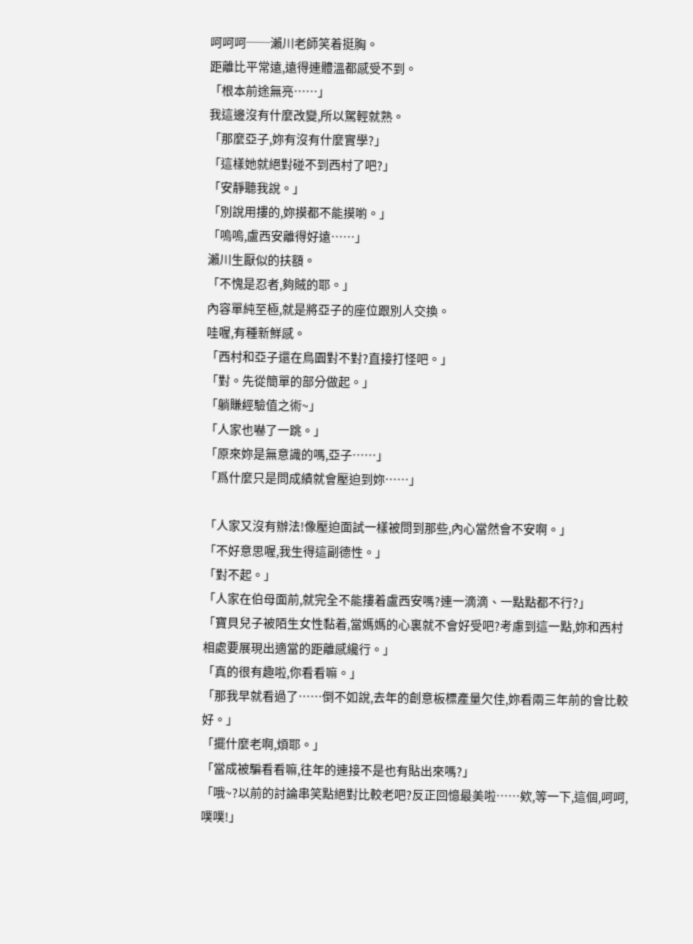呵呵呵──瀨川老師笑着挺胸。
距離比平常遠,遠得連體溫都感受不到。
「根本前途無亮……」
我這邊沒有什麼改變,所以駕輕就熟。
「那麼亞子,妳有沒有什麼實學?」
「這樣她就絕對碰不到西村了吧?」
「安靜聽我說。」
「別說用摟的,妳摸都不能摸喲。」
「嗚嗚,盧西安離得好遠……」
瀨川生厭似的扶額。
「不愧是忍者,夠賊的耶。」
內容單純至極,就是將亞子的座位跟別人交換。
哇喔,有種新鮮感。
「西村和亞子還在鳥園對不對?直接打怪吧。」
「對。先從簡單的部分做起。」
「躺賺經驗值之術~」
「人家也嚇了一跳。」
「原來妳是無意識的嗎,亞子……」
「爲什麼只是問成績就會壓迫到妳……」

「人家又沒有辦法!像壓迫面試一樣被問到那些,內心當然會不安啊。」
「不好意思喔,我生得這副德性。」
「對不起。」
「人家在伯母面前,就完全不能摟着盧西安嗎?連一滴滴、一點點都不行?」
「寶貝兒子被陌生女性黏着,當媽媽的心裏就不會好受吧?考慮到這一點,妳和西村相處要展現出適當的距離感纔行。」
「真的很有趣啦,你看看嘛。」
「那我早就看過了……倒不如說,去年的創意板標產量欠佳,妳看兩三年前的會比較好。」
「擺什麼老啊,煩耶。」
「當成被騙看看嘛,往年的連接不是也有貼出來嗎?」
「哦~?以前的討論串笑點絕對比較老吧?反正回憶最美啦……欸,等一下,這個,呵呵,噗噗!」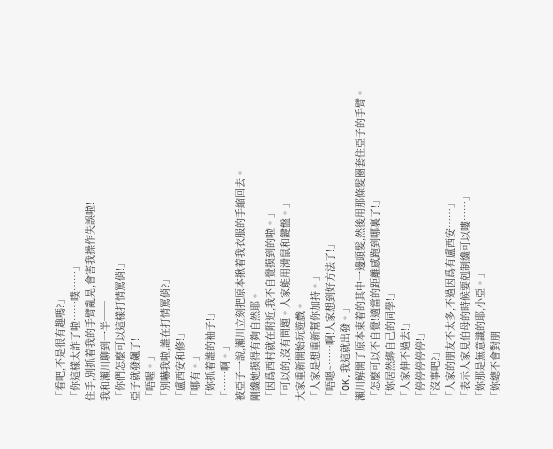「看吧,不是很有趣嗎?」
「你這樣太詐了啦……噗……」
住手,別抓着我的手臂亂晃,會害我操作失誤啦!
我和瀨川聊到一半──
「你們怎麼可以這樣打情罵俏!」
亞子就發飆了!
「唔喔。」
「別嚇我啦,誰在打情罵俏?」
「盧西安和修!」
「哪有。」
「妳抓着誰的袖子!」
「……啊。」
被亞子一說,瀨川立刻把原本揪着我衣服的手縮回去。
剛纔她摸得有夠自然耶。
「因爲西村就在附近,我不自覺摸到的啦。」
「可以的,沒有問題。人家能用滑鼠和鍵盤。」
大家重新開始玩遊戲。
「人家是想重新幫你加持。」
「唔嗯~……啊!人家想到好方法了!」
「OK,我這就出發。」
瀨川解開了原本束着的其中一邊頭髮,然後用那條髮圈套住亞子的手臂。
「怎麼可以不自覺!適當的距離感跑到哪裏了!」
「妳居然綁自己的同學!」
「人家伸不過去!」
「停停停停停!」
「沒事吧?」
「人家的朋友不太多,不過因爲有盧西安……」
「表示人家見伯母的時候要剋制纔可以嘍……」
「妳那是無意識的耶,小亞。」
「妳總不會對朋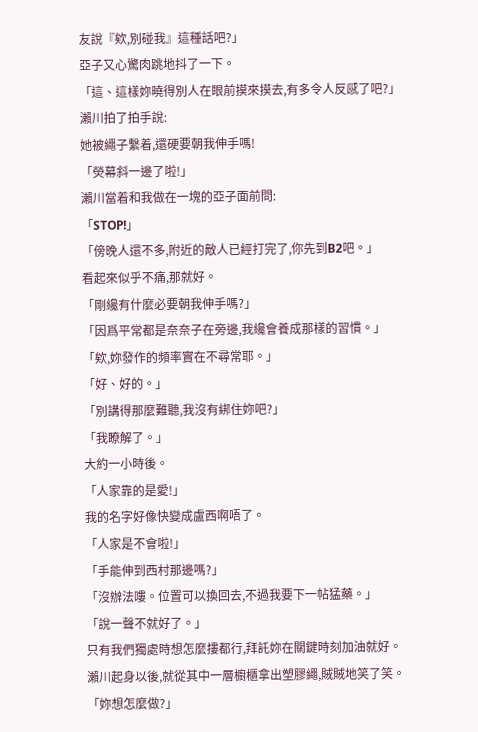友說『欸,別碰我』這種話吧?」
亞子又心驚肉跳地抖了一下。
「這、這樣妳曉得別人在眼前摸來摸去,有多令人反感了吧?」
瀨川拍了拍手說:
她被繩子繫着,還硬要朝我伸手嗎!
「熒幕斜一邊了啦!」
瀨川當着和我做在一塊的亞子面前問:
「STOP!」
「傍晚人還不多,附近的敵人已經打完了,你先到B2吧。」
看起來似乎不痛,那就好。
「剛纔有什麼必要朝我伸手嗎?」
「因爲平常都是奈奈子在旁邊,我纔會養成那樣的習慣。」
「欸,妳發作的頻率實在不尋常耶。」
「好、好的。」
「別講得那麼難聽,我沒有綁住妳吧?」
「我瞭解了。」
大約一小時後。
「人家靠的是愛!」
我的名字好像快變成盧西啊唔了。
「人家是不會啦!」
「手能伸到西村那邊嗎?」
「沒辦法嘍。位置可以換回去,不過我要下一帖猛藥。」
「說一聲不就好了。」
只有我們獨處時想怎麼摟都行,拜託妳在關鍵時刻加油就好。
瀨川起身以後,就從其中一層櫥櫃拿出塑膠繩,賊賊地笑了笑。
「妳想怎麼做?」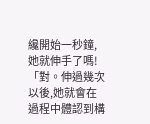纔開始一秒鐘,她就伸手了嗎!
「對。伸過幾次以後,她就會在過程中體認到構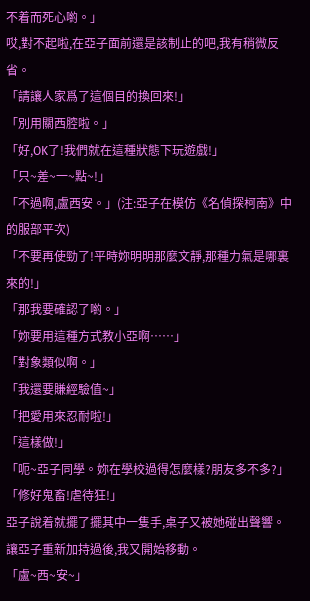不着而死心喲。」
哎,對不起啦,在亞子面前還是該制止的吧,我有稍微反省。
「請讓人家爲了這個目的換回來!」
「別用關西腔啦。」
「好,OK了!我們就在這種狀態下玩遊戲!」
「只~差~一~點~!」
「不過啊,盧西安。」(注:亞子在模仿《名偵探柯南》中的服部平次)
「不要再使勁了!平時妳明明那麼文靜,那種力氣是哪裏來的!」
「那我要確認了喲。」
「妳要用這種方式教小亞啊……」
「對象類似啊。」
「我還要賺經驗值~」
「把愛用來忍耐啦!」
「這樣做!」
「呃~亞子同學。妳在學校過得怎麼樣?朋友多不多?」
「修好鬼畜!虐待狂!」
亞子說着就擺了擺其中一隻手,桌子又被她碰出聲響。
讓亞子重新加持過後,我又開始移動。
「盧~西~安~」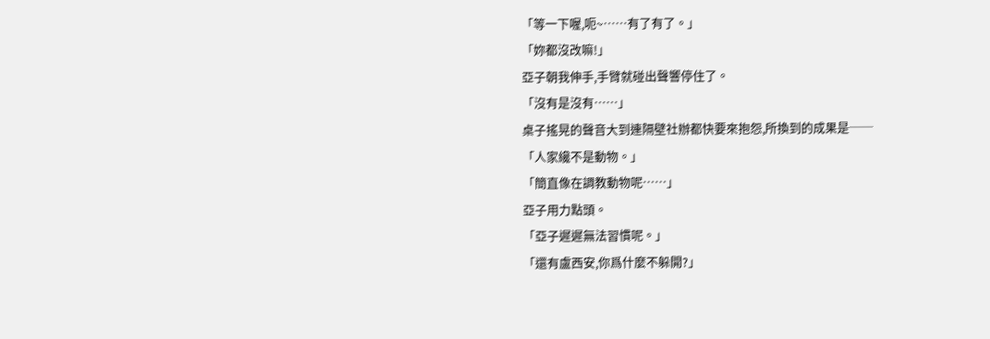「等一下喔,呃~……有了有了。」
「妳都沒改嘛!」
亞子朝我伸手,手臂就碰出聲響停住了。
「沒有是沒有……」
桌子搖晃的聲音大到連隔壁社辦都快要來抱怨,所換到的成果是──
「人家纔不是動物。」
「簡直像在調教動物呢……」
亞子用力點頭。
「亞子遲遲無法習慣呢。」
「還有盧西安,你爲什麼不躲開?」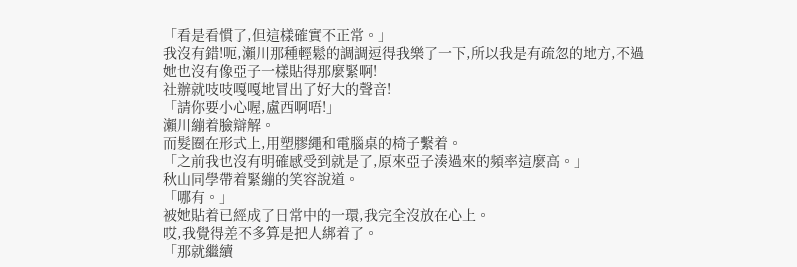「看是看慣了,但這樣確實不正常。」
我沒有錯!呃,瀨川那種輕鬆的調調逗得我樂了一下,所以我是有疏忽的地方,不過她也沒有像亞子一樣貼得那麼緊啊!
社辦就吱吱嘎嘎地冒出了好大的聲音!
「請你要小心喔,盧西啊唔!」
瀨川繃着臉辯解。
而髮圈在形式上,用塑膠繩和電腦桌的椅子繫着。
「之前我也沒有明確感受到就是了,原來亞子湊過來的頻率這麼高。」
秋山同學帶着緊繃的笑容說道。
「哪有。」
被她貼着已經成了日常中的一環,我完全沒放在心上。
哎,我覺得差不多算是把人綁着了。
「那就繼續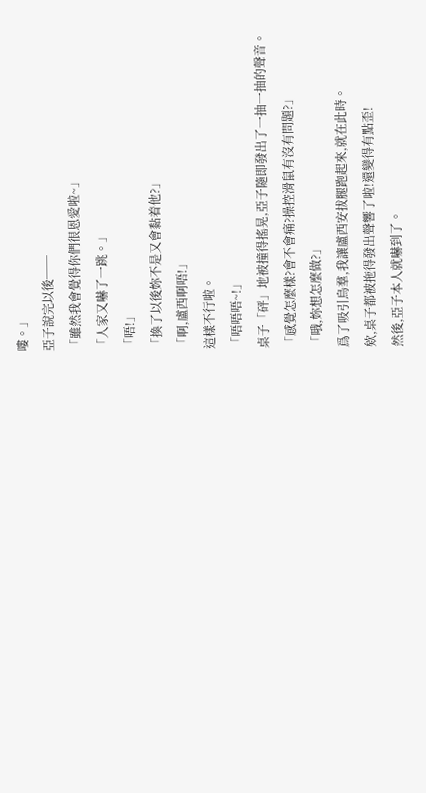嘍。」
亞子說完以後──
「雖然我會覺得你們很恩愛啦~」
「人家又嚇了一跳。」
「唔!」
「換了以後妳不是又會黏着他?」
「啊,盧西啊唔!」
這樣不行啦。
「唔唔唔~!」
桌子「砰」地被撞得搖晃,亞子隨即發出了一抽一抽的聲音。
「感覺怎麼樣?會不會痛?操控滑鼠有沒有問題?」
「哦,妳想怎麼做?」
爲了吸引鳥羣,我讓盧西安拔腿跑起來,就在此時。
欸,桌子都被拖得發出聲響了啦!還變得有點歪!
然後,亞子本人就嚇到了。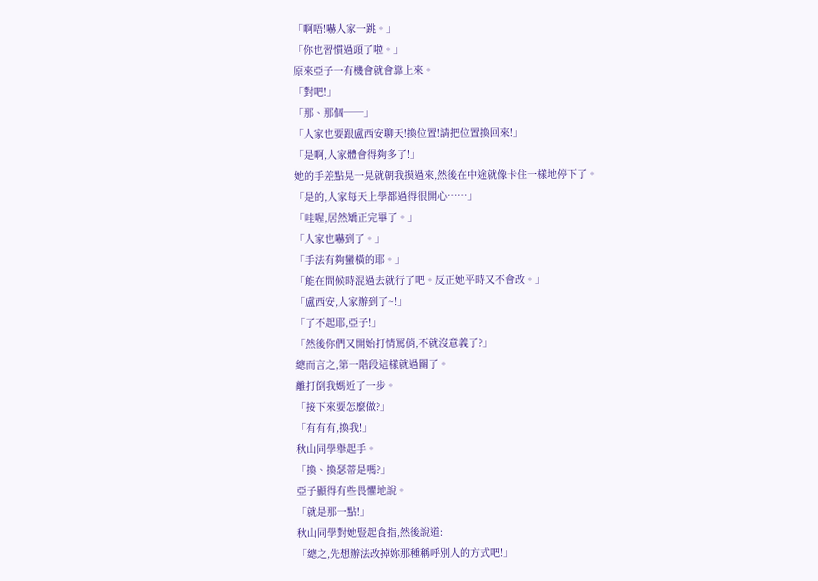「啊唔!嚇人家一跳。」
「你也習慣過頭了啦。」
原來亞子一有機會就會靠上來。
「對吧!」
「那、那個──」
「人家也要跟盧西安聊天!換位置!請把位置換回來!」
「是啊,人家體會得夠多了!」
她的手差點晃一晃就朝我摸過來,然後在中途就像卡住一樣地停下了。
「是的,人家每天上學都過得很開心……」
「哇喔,居然矯正完畢了。」
「人家也嚇到了。」
「手法有夠蠻橫的耶。」
「能在問候時混過去就行了吧。反正她平時又不會改。」
「盧西安,人家辦到了~!」
「了不起耶,亞子!」
「然後你們又開始打情罵俏,不就沒意義了?」
總而言之,第一階段這樣就過關了。
離打倒我媽近了一步。
「接下來要怎麼做?」
「有有有,換我!」
秋山同學舉起手。
「換、換瑟蒂是嗎?」
亞子顯得有些畏懼地說。
「就是那一點!」
秋山同學對她豎起食指,然後說道:
「總之,先想辦法改掉妳那種稱呼別人的方式吧!」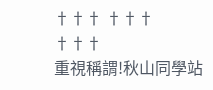††† ††† †††
重視稱謂!秋山同學站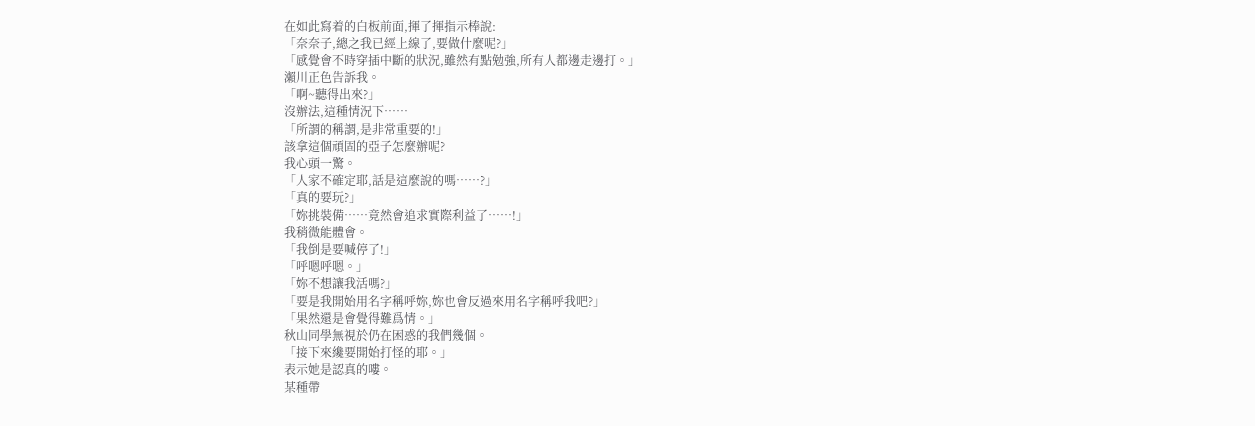在如此寫着的白板前面,揮了揮指示棒說:
「奈奈子,總之我已經上線了,要做什麼呢?」
「感覺會不時穿插中斷的狀況,雖然有點勉強,所有人都邊走邊打。」
瀨川正色告訴我。
「啊~聽得出來?」
沒辦法,這種情況下……
「所謂的稱謂,是非常重要的!」
該拿這個頑固的亞子怎麼辦呢?
我心頭一驚。
「人家不確定耶,話是這麼說的嗎……?」
「真的要玩?」
「妳挑裝備……竟然會追求實際利益了……!」
我稍微能體會。
「我倒是要喊停了!」
「呼嗯呼嗯。」
「妳不想讓我活嗎?」
「要是我開始用名字稱呼妳,妳也會反過來用名字稱呼我吧?」
「果然還是會覺得難爲情。」
秋山同學無視於仍在困惑的我們幾個。
「接下來纔要開始打怪的耶。」
表示她是認真的嘍。
某種帶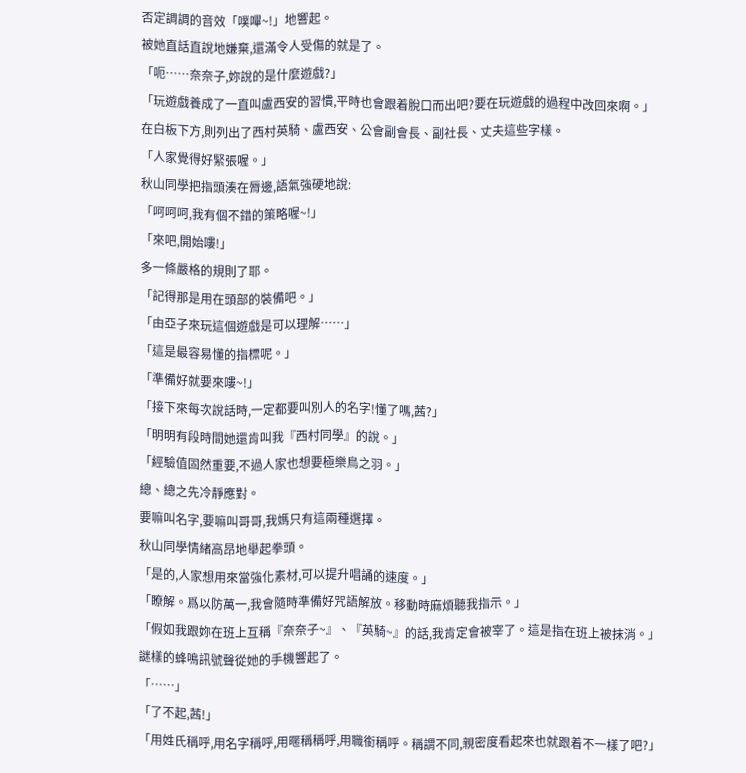否定調調的音效「噗嗶~!」地響起。
被她直話直說地嫌棄,還滿令人受傷的就是了。
「呃……奈奈子,妳說的是什麼遊戲?」
「玩遊戲養成了一直叫盧西安的習慣,平時也會跟着脫口而出吧?要在玩遊戲的過程中改回來啊。」
在白板下方,則列出了西村英騎、盧西安、公會副會長、副社長、丈夫這些字樣。
「人家覺得好緊張喔。」
秋山同學把指頭湊在脣邊,語氣強硬地說:
「呵呵呵,我有個不錯的策略喔~!」
「來吧,開始嘍!」
多一條嚴格的規則了耶。
「記得那是用在頭部的裝備吧。」
「由亞子來玩這個遊戲是可以理解……」
「這是最容易懂的指標呢。」
「準備好就要來嘍~!」
「接下來每次說話時,一定都要叫別人的名字!懂了嗎,茜?」
「明明有段時間她還肯叫我『西村同學』的說。」
「經驗值固然重要,不過人家也想要極樂鳥之羽。」
總、總之先冷靜應對。
要嘛叫名字,要嘛叫哥哥,我媽只有這兩種選擇。
秋山同學情緒高昂地舉起拳頭。
「是的,人家想用來當強化素材,可以提升唱誦的速度。」
「瞭解。爲以防萬一,我會隨時準備好咒語解放。移動時麻煩聽我指示。」
「假如我跟妳在班上互稱『奈奈子~』、『英騎~』的話,我肯定會被宰了。這是指在班上被抹消。」
謎樣的蜂鳴訊號聲從她的手機響起了。
「……」
「了不起,茜!」
「用姓氏稱呼,用名字稱呼,用暱稱稱呼,用職銜稱呼。稱謂不同,親密度看起來也就跟着不一樣了吧?」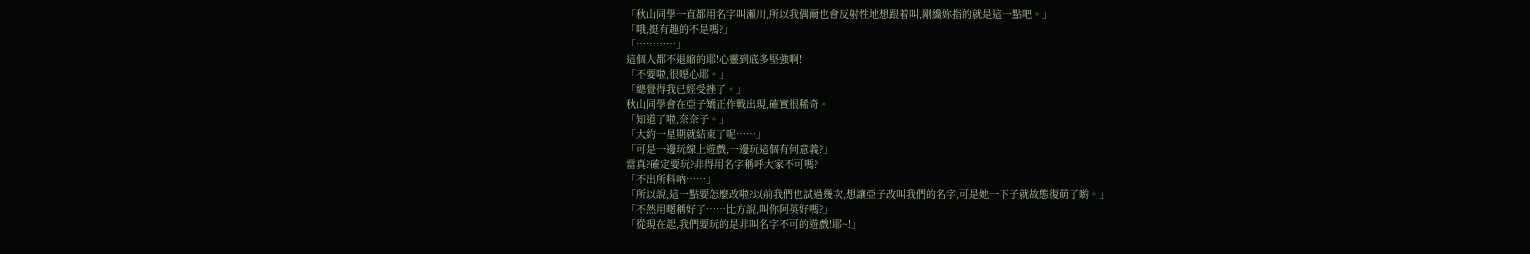「秋山同學一直都用名字叫瀨川,所以我偶爾也會反射性地想跟着叫,剛纔妳指的就是這一點吧。」
「哦,挺有趣的不是嗎?」
「…………」
這個人都不退縮的耶!心靈到底多堅強啊!
「不要啦,很噁心耶。」
「總覺得我已經受挫了。」
秋山同學會在亞子矯正作戰出現,確實很稀奇。
「知道了啦,奈奈子。」
「大約一星期就結束了呢……」
「可是一邊玩線上遊戲,一邊玩這個有何意義?」
當真?確定要玩?非得用名字稱呼大家不可嗎?
「不出所料吶……」
「所以說,這一點要怎麼改啦?以前我們也試過幾次,想讓亞子改叫我們的名字,可是她一下子就故態復萌了喲。」
「不然用暱稱好了……比方說,叫你阿英好嗎?」
「從現在起,我們要玩的是非叫名字不可的遊戲!耶~!」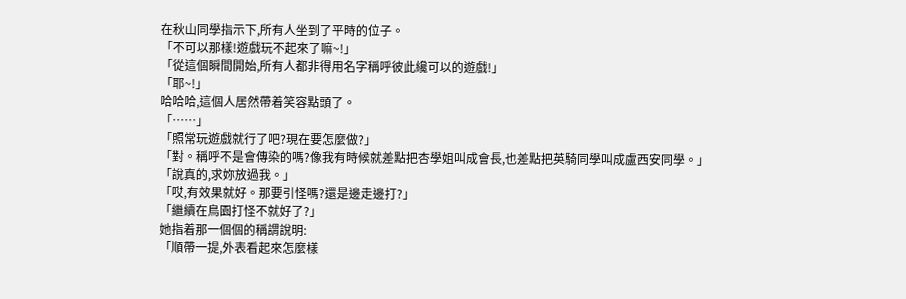在秋山同學指示下,所有人坐到了平時的位子。
「不可以那樣!遊戲玩不起來了嘛~!」
「從這個瞬間開始,所有人都非得用名字稱呼彼此纔可以的遊戲!」
「耶~!」
哈哈哈,這個人居然帶着笑容點頭了。
「……」
「照常玩遊戲就行了吧?現在要怎麼做?」
「對。稱呼不是會傳染的嗎?像我有時候就差點把杏學姐叫成會長,也差點把英騎同學叫成盧西安同學。」
「說真的,求妳放過我。」
「哎,有效果就好。那要引怪嗎?還是邊走邊打?」
「繼續在鳥園打怪不就好了?」
她指着那一個個的稱謂說明:
「順帶一提,外表看起來怎麼樣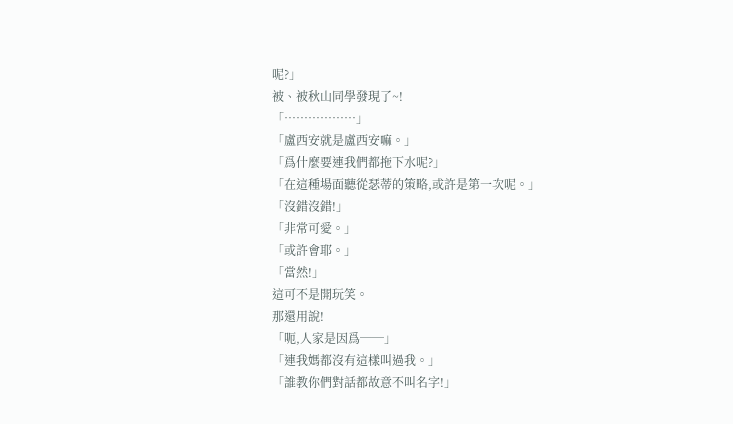呢?」
被、被秋山同學發現了~!
「………………」
「盧西安就是盧西安嘛。」
「爲什麼要連我們都拖下水呢?」
「在這種場面聽從瑟蒂的策略,或許是第一次呢。」
「沒錯沒錯!」
「非常可愛。」
「或許會耶。」
「當然!」
這可不是開玩笑。
那還用說!
「呃,人家是因爲──」
「連我媽都沒有這樣叫過我。」
「誰教你們對話都故意不叫名字!」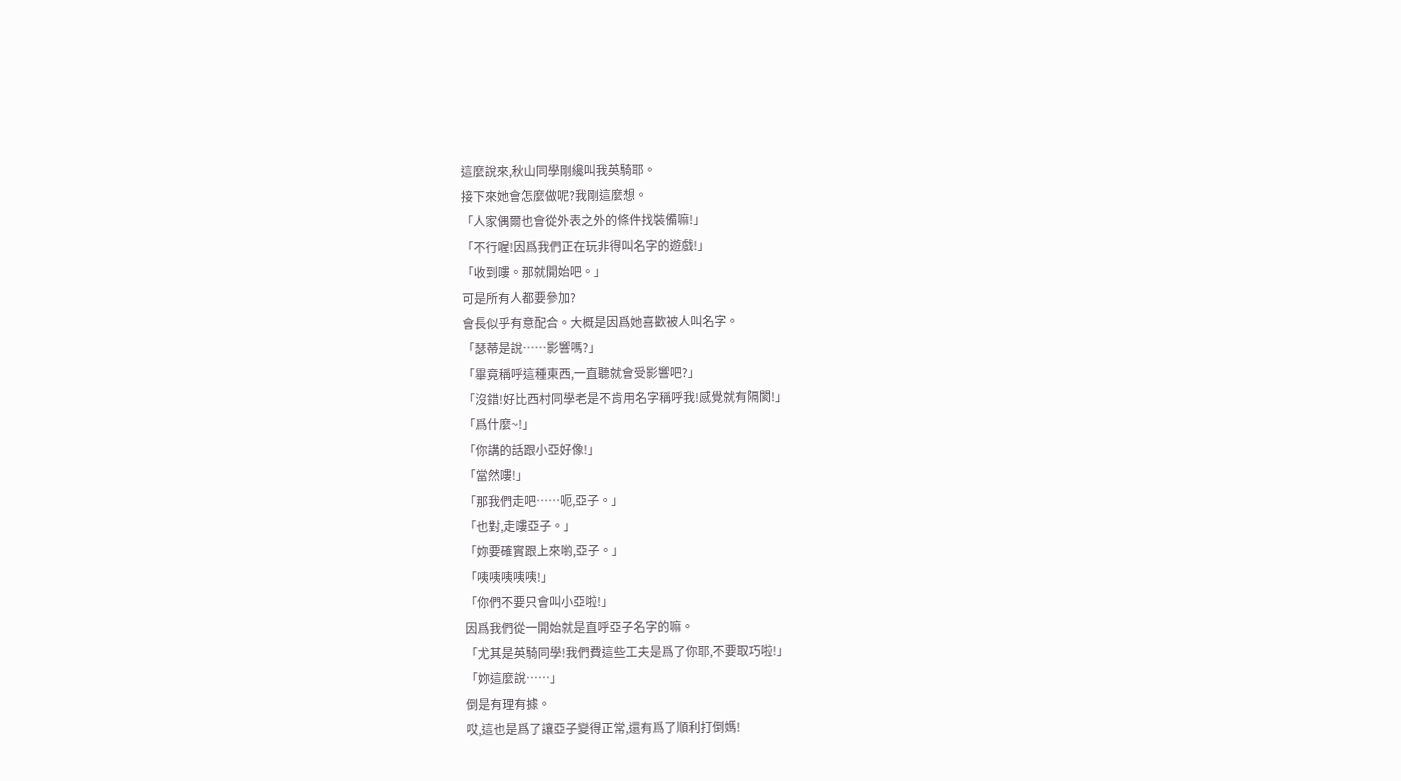這麼說來,秋山同學剛纔叫我英騎耶。
接下來她會怎麼做呢?我剛這麼想。
「人家偶爾也會從外表之外的條件找裝備嘛!」
「不行喔!因爲我們正在玩非得叫名字的遊戲!」
「收到嘍。那就開始吧。」
可是所有人都要參加?
會長似乎有意配合。大概是因爲她喜歡被人叫名字。
「瑟蒂是說……影響嗎?」
「畢竟稱呼這種東西,一直聽就會受影響吧?」
「沒錯!好比西村同學老是不肯用名字稱呼我!感覺就有隔閡!」
「爲什麼~!」
「你講的話跟小亞好像!」
「當然嘍!」
「那我們走吧……呃,亞子。」
「也對,走嘍亞子。」
「妳要確實跟上來喲,亞子。」
「咦咦咦咦咦!」
「你們不要只會叫小亞啦!」
因爲我們從一開始就是直呼亞子名字的嘛。
「尤其是英騎同學!我們費這些工夫是爲了你耶,不要取巧啦!」
「妳這麼說……」
倒是有理有據。
哎,這也是爲了讓亞子變得正常,還有爲了順利打倒媽!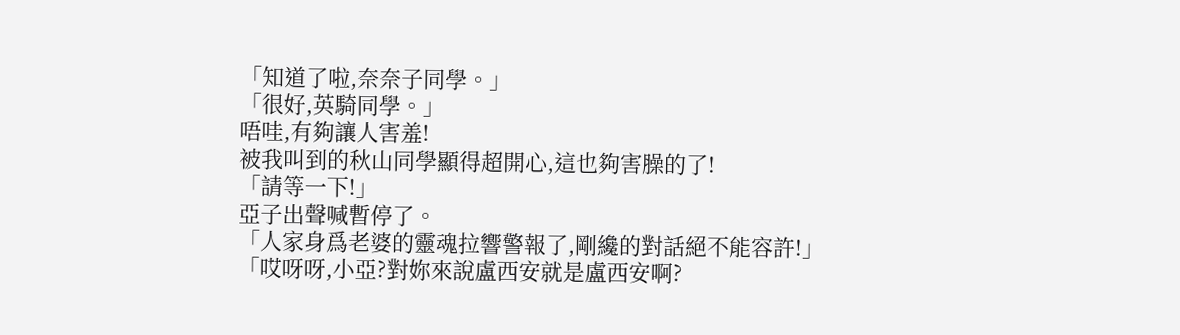「知道了啦,奈奈子同學。」
「很好,英騎同學。」
唔哇,有夠讓人害羞!
被我叫到的秋山同學顯得超開心,這也夠害臊的了!
「請等一下!」
亞子出聲喊暫停了。
「人家身爲老婆的靈魂拉響警報了,剛纔的對話絕不能容許!」
「哎呀呀,小亞?對妳來說盧西安就是盧西安啊?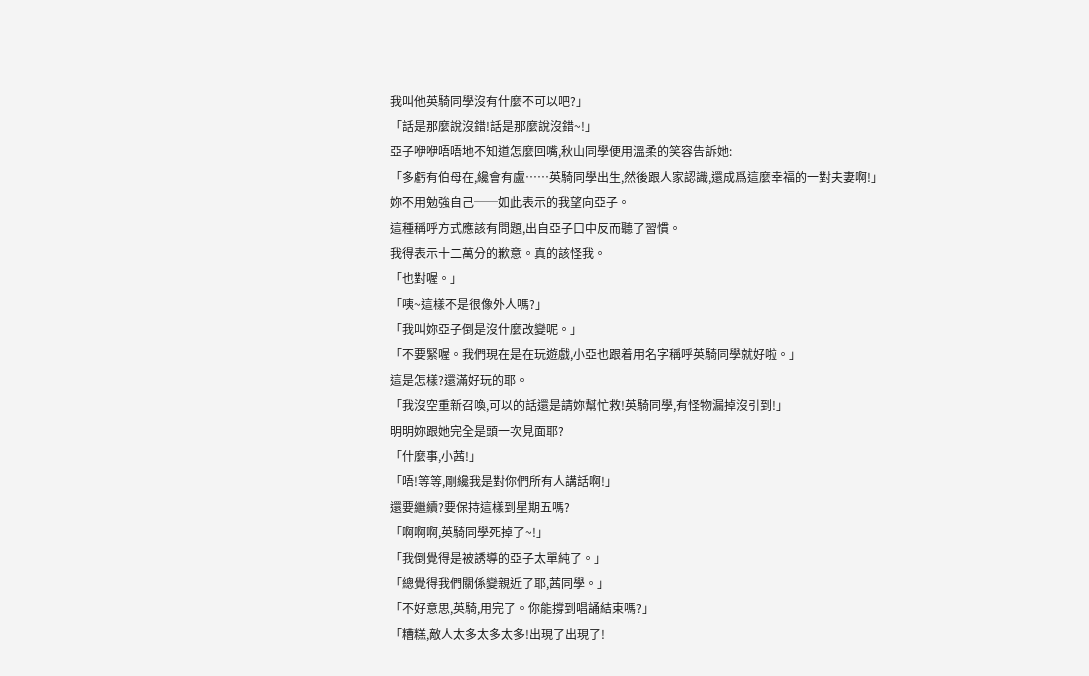我叫他英騎同學沒有什麼不可以吧?」
「話是那麼說沒錯!話是那麼說沒錯~!」
亞子咿咿唔唔地不知道怎麼回嘴,秋山同學便用溫柔的笑容告訴她:
「多虧有伯母在,纔會有盧……英騎同學出生,然後跟人家認識,還成爲這麼幸福的一對夫妻啊!」
妳不用勉強自己──如此表示的我望向亞子。
這種稱呼方式應該有問題,出自亞子口中反而聽了習慣。
我得表示十二萬分的歉意。真的該怪我。
「也對喔。」
「咦~這樣不是很像外人嗎?」
「我叫妳亞子倒是沒什麼改變呢。」
「不要緊喔。我們現在是在玩遊戲,小亞也跟着用名字稱呼英騎同學就好啦。」
這是怎樣?還滿好玩的耶。
「我沒空重新召喚,可以的話還是請妳幫忙救!英騎同學,有怪物漏掉沒引到!」
明明妳跟她完全是頭一次見面耶?
「什麼事,小茜!」
「唔!等等,剛纔我是對你們所有人講話啊!」
還要繼續?要保持這樣到星期五嗎?
「啊啊啊,英騎同學死掉了~!」
「我倒覺得是被誘導的亞子太單純了。」
「總覺得我們關係變親近了耶,茜同學。」
「不好意思,英騎,用完了。你能撐到唱誦結束嗎?」
「糟糕,敵人太多太多太多!出現了出現了!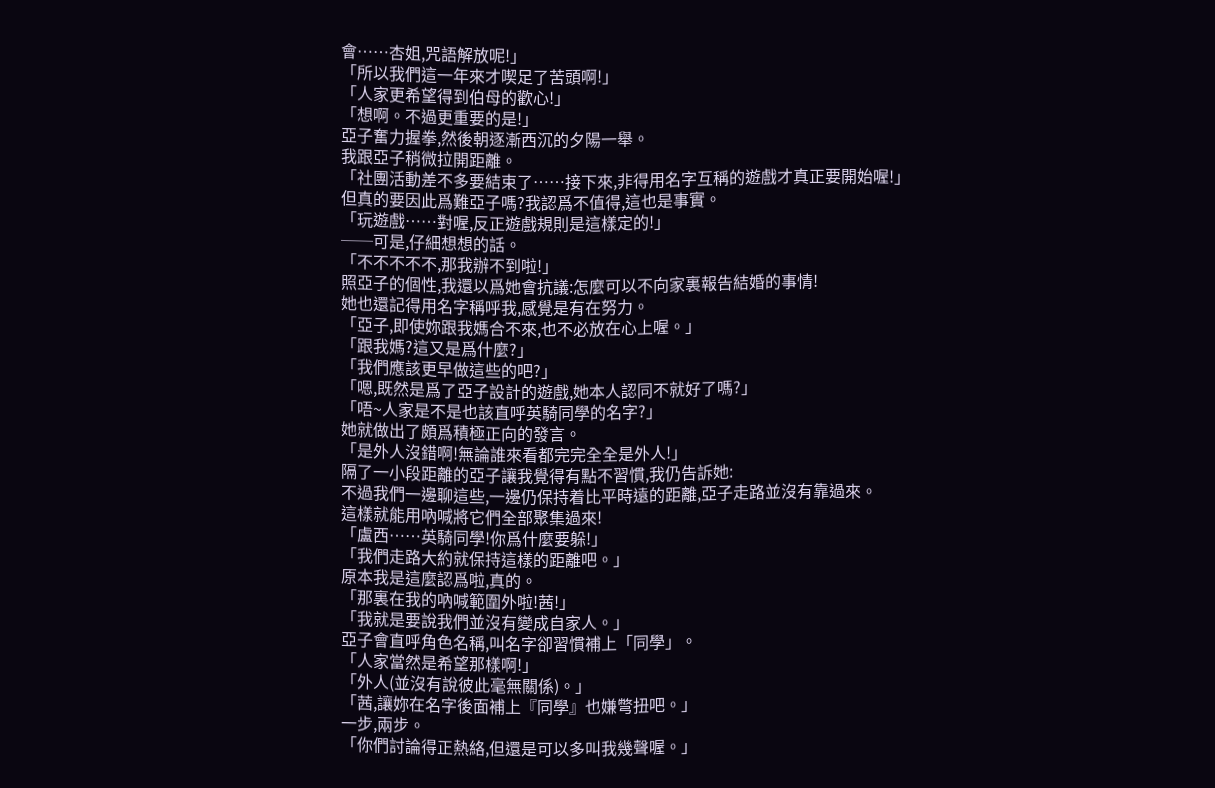會……杏姐,咒語解放呢!」
「所以我們這一年來才喫足了苦頭啊!」
「人家更希望得到伯母的歡心!」
「想啊。不過更重要的是!」
亞子奮力握拳,然後朝逐漸西沉的夕陽一舉。
我跟亞子稍微拉開距離。
「社團活動差不多要結束了……接下來,非得用名字互稱的遊戲才真正要開始喔!」
但真的要因此爲難亞子嗎?我認爲不值得,這也是事實。
「玩遊戲……對喔,反正遊戲規則是這樣定的!」
──可是,仔細想想的話。
「不不不不不,那我辦不到啦!」
照亞子的個性,我還以爲她會抗議:怎麼可以不向家裏報告結婚的事情!
她也還記得用名字稱呼我,感覺是有在努力。
「亞子,即使妳跟我媽合不來,也不必放在心上喔。」
「跟我媽?這又是爲什麼?」
「我們應該更早做這些的吧?」
「嗯,既然是爲了亞子設計的遊戲,她本人認同不就好了嗎?」
「唔~人家是不是也該直呼英騎同學的名字?」
她就做出了頗爲積極正向的發言。
「是外人沒錯啊!無論誰來看都完完全全是外人!」
隔了一小段距離的亞子讓我覺得有點不習慣,我仍告訴她:
不過我們一邊聊這些,一邊仍保持着比平時遠的距離,亞子走路並沒有靠過來。
這樣就能用吶喊將它們全部聚集過來!
「盧西……英騎同學!你爲什麼要躲!」
「我們走路大約就保持這樣的距離吧。」
原本我是這麼認爲啦,真的。
「那裏在我的吶喊範圍外啦!茜!」
「我就是要說我們並沒有變成自家人。」
亞子會直呼角色名稱,叫名字卻習慣補上「同學」。
「人家當然是希望那樣啊!」
「外人(並沒有說彼此毫無關係)。」
「茜,讓妳在名字後面補上『同學』也嫌彆扭吧。」
一步,兩步。
「你們討論得正熱絡,但還是可以多叫我幾聲喔。」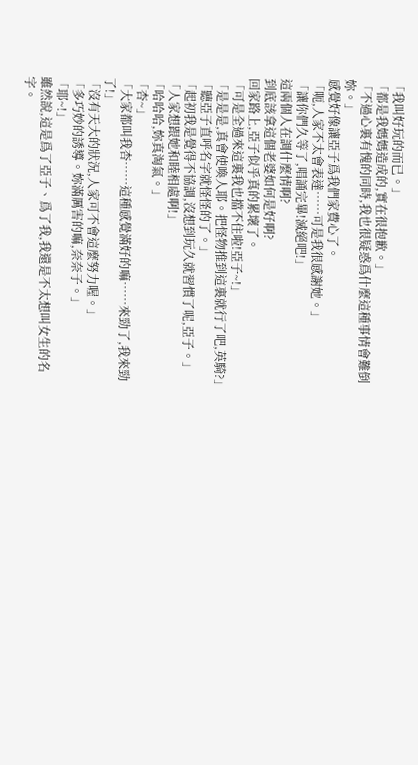「我叫好玩的而已。」
「都是我媽媽造成的,實在很抱歉。」
「不過心裏有愧的同時,我也很疑惑爲什麼這種事情會難倒妳。」
感覺好像讓亞子爲我們家費心了。
「呃,人家不太會表達……可是我很感謝她。」
「讓你們久等了,唱誦完畢!滅絕吧!」
這兩個人在調什麼情啊?
到底該拿這個老婆如何是好啊?
回家路上,亞子似乎真的累壞了。
「可是全過來這裏我也擋不住啦!亞子~!」
「是是是,真會使喚人耶。把怪物推到這裏就行了吧,英騎?」
「聽亞子直呼名字就怪怪的了。」
「起初我是覺得不協調,沒想到玩久就習慣了呢,亞子。」
「人家想跟她和睦相處啊!」
「哈哈哈,妳真淘氣。」
「杏~」
「大家都叫我杏……這種感覺滿好的嘛……來勁了,我來勁了!」
「沒有天大的狀況,人家可不會這麼努力喔。」
「多巧妙的誘導。妳滿厲害的嘛,奈奈子。」
「耶~!」
雖然說,這是爲了亞子、爲了我,我還是不太想叫女生的名字。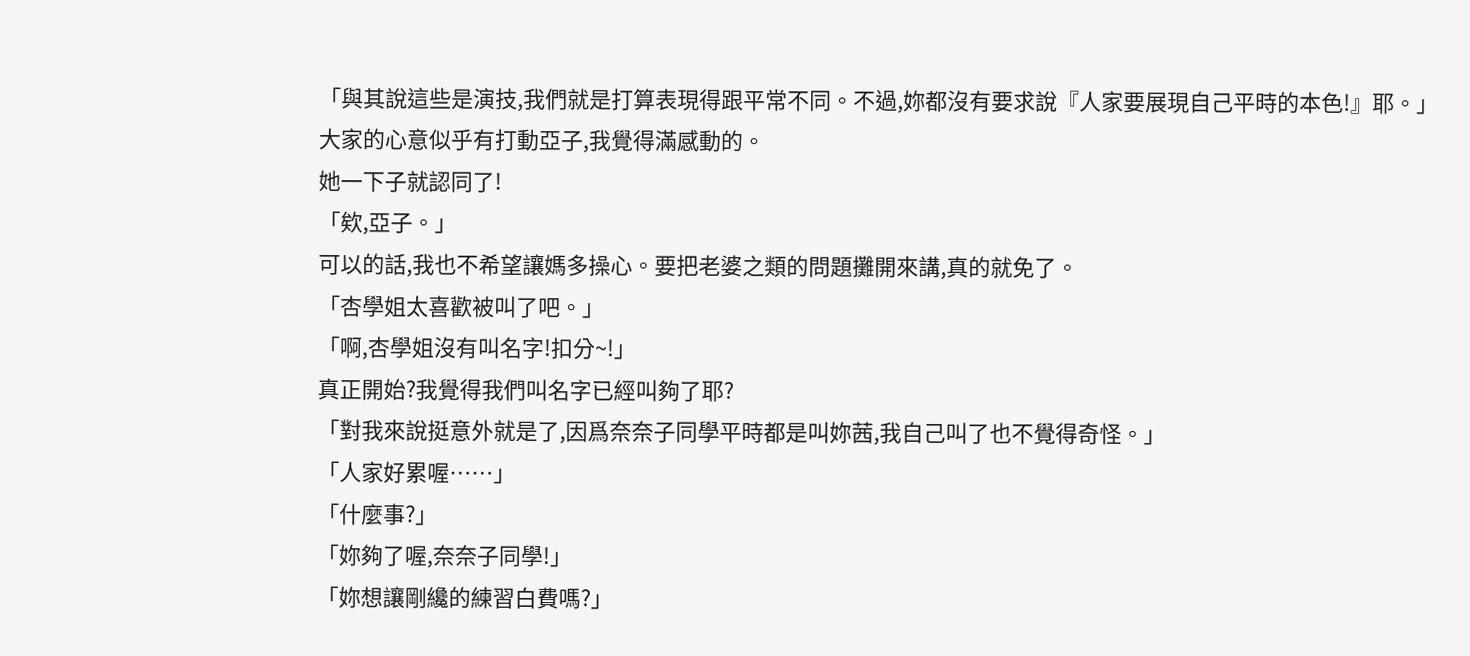「與其說這些是演技,我們就是打算表現得跟平常不同。不過,妳都沒有要求說『人家要展現自己平時的本色!』耶。」
大家的心意似乎有打動亞子,我覺得滿感動的。
她一下子就認同了!
「欸,亞子。」
可以的話,我也不希望讓媽多操心。要把老婆之類的問題攤開來講,真的就免了。
「杏學姐太喜歡被叫了吧。」
「啊,杏學姐沒有叫名字!扣分~!」
真正開始?我覺得我們叫名字已經叫夠了耶?
「對我來說挺意外就是了,因爲奈奈子同學平時都是叫妳茜,我自己叫了也不覺得奇怪。」
「人家好累喔……」
「什麼事?」
「妳夠了喔,奈奈子同學!」
「妳想讓剛纔的練習白費嗎?」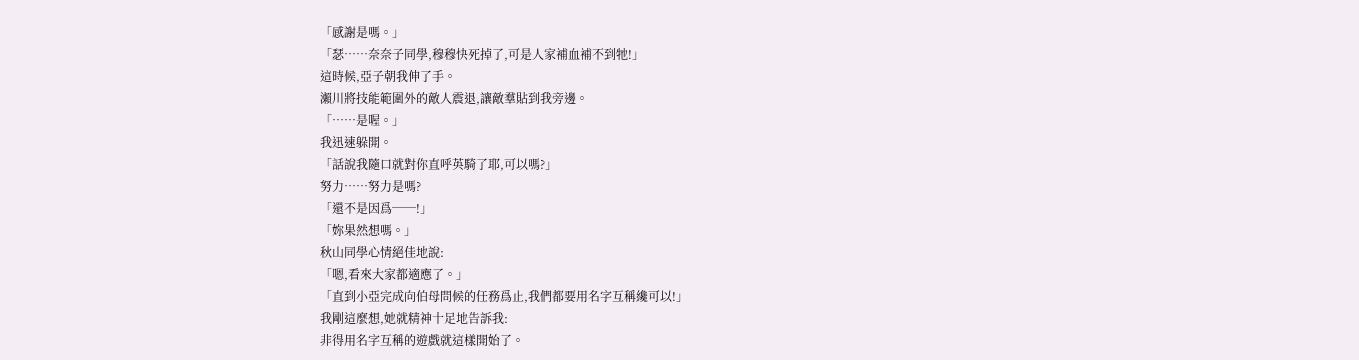「感謝是嗎。」
「瑟……奈奈子同學,穆穆快死掉了,可是人家補血補不到牠!」
這時候,亞子朝我伸了手。
瀨川將技能範圍外的敵人震退,讓敵羣貼到我旁邊。
「……是喔。」
我迅速躲開。
「話說我隨口就對你直呼英騎了耶,可以嗎?」
努力……努力是嗎?
「還不是因爲──!」
「妳果然想嗎。」
秋山同學心情絕佳地說:
「嗯,看來大家都適應了。」
「直到小亞完成向伯母問候的任務爲止,我們都要用名字互稱纔可以!」
我剛這麼想,她就精神十足地告訴我:
非得用名字互稱的遊戲就這樣開始了。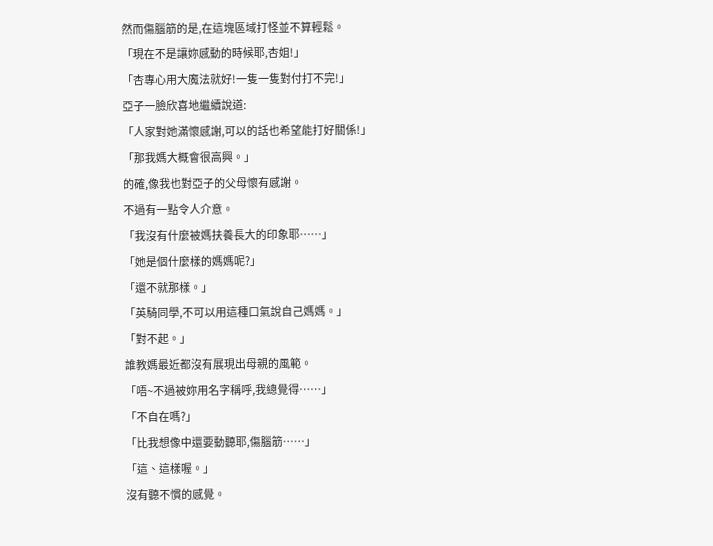然而傷腦筋的是,在這塊區域打怪並不算輕鬆。
「現在不是讓妳感動的時候耶,杏姐!」
「杏專心用大魔法就好!一隻一隻對付打不完!」
亞子一臉欣喜地繼續說道:
「人家對她滿懷感謝,可以的話也希望能打好關係!」
「那我媽大概會很高興。」
的確,像我也對亞子的父母懷有感謝。
不過有一點令人介意。
「我沒有什麼被媽扶養長大的印象耶……」
「她是個什麼樣的媽媽呢?」
「還不就那樣。」
「英騎同學,不可以用這種口氣說自己媽媽。」
「對不起。」
誰教媽最近都沒有展現出母親的風範。
「唔~不過被妳用名字稱呼,我總覺得……」
「不自在嗎?」
「比我想像中還要動聽耶,傷腦筋……」
「這、這樣喔。」
沒有聽不慣的感覺。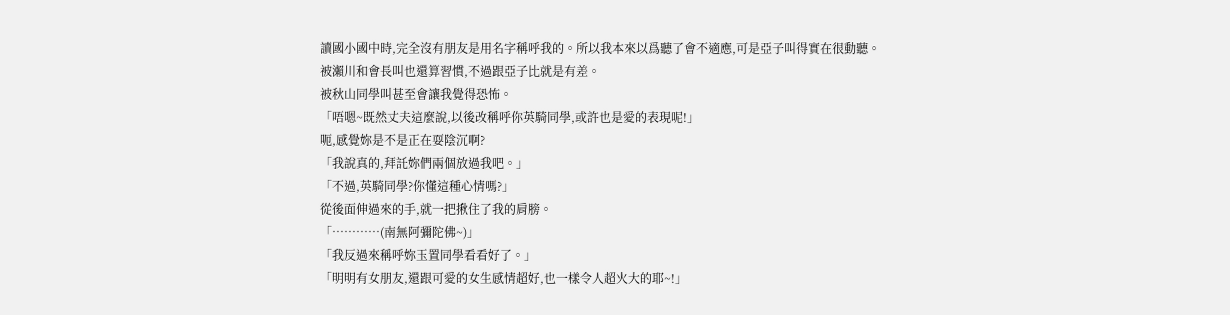讀國小國中時,完全沒有朋友是用名字稱呼我的。所以我本來以爲聽了會不適應,可是亞子叫得實在很動聽。
被瀨川和會長叫也還算習慣,不過跟亞子比就是有差。
被秋山同學叫甚至會讓我覺得恐怖。
「唔嗯~既然丈夫這麼說,以後改稱呼你英騎同學,或許也是愛的表現呢!」
呃,感覺妳是不是正在耍陰沉啊?
「我說真的,拜託妳們兩個放過我吧。」
「不過,英騎同學?你懂這種心情嗎?」
從後面伸過來的手,就一把揪住了我的肩膀。
「…………(南無阿彌陀佛~)」
「我反過來稱呼妳玉置同學看看好了。」
「明明有女朋友,還跟可愛的女生感情超好,也一樣令人超火大的耶~!」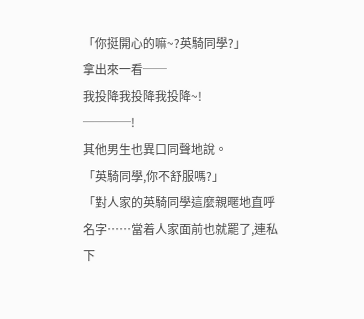「你挺開心的嘛~?英騎同學?」
拿出來一看──
我投降我投降我投降~!
────!
其他男生也異口同聲地說。
「英騎同學,你不舒服嗎?」
「對人家的英騎同學這麼親暱地直呼名字……當着人家面前也就罷了,連私下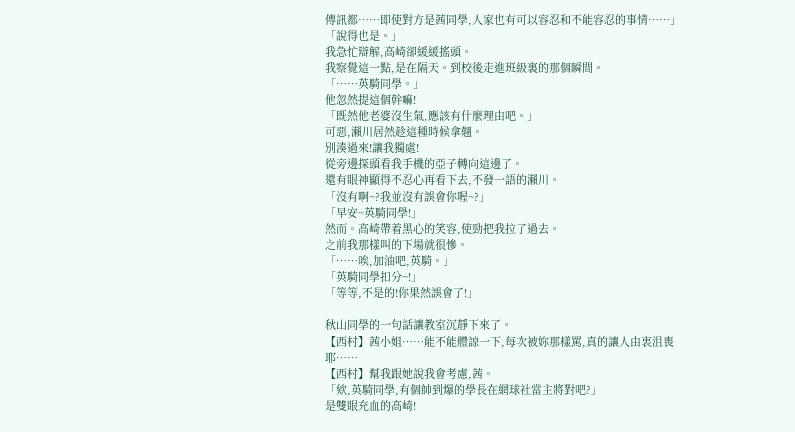傳訊都……即使對方是茜同學,人家也有可以容忍和不能容忍的事情……」
「說得也是。」
我急忙辯解,高崎卻緩緩搖頭。
我察覺這一點,是在隔天。到校後走進班級裏的那個瞬間。
「……英騎同學。」
他忽然提這個幹嘛!
「既然他老婆沒生氣,應該有什麼理由吧。」
可惡,瀨川居然趁這種時候拿翹。
別湊過來!讓我獨處!
從旁邊探頭看我手機的亞子轉向這邊了。
還有眼神顯得不忍心再看下去,不發一語的瀨川。
「沒有啊~?我並沒有誤會你喔~?」
「早安~英騎同學!」
然而。高崎帶着黑心的笑容,使勁把我拉了過去。
之前我那樣叫的下場就很慘。
「……唉,加油吧,英騎。」
「英騎同學扣分~!」
「等等,不是的!你果然誤會了!」

秋山同學的一句話讓教室沉靜下來了。
【西村】茜小姐……能不能體諒一下,每次被妳那樣罵,真的讓人由衷沮喪耶……
【西村】幫我跟她說我會考慮,茜。
「欸,英騎同學,有個帥到爆的學長在網球社當主將對吧?」
是雙眼充血的高崎!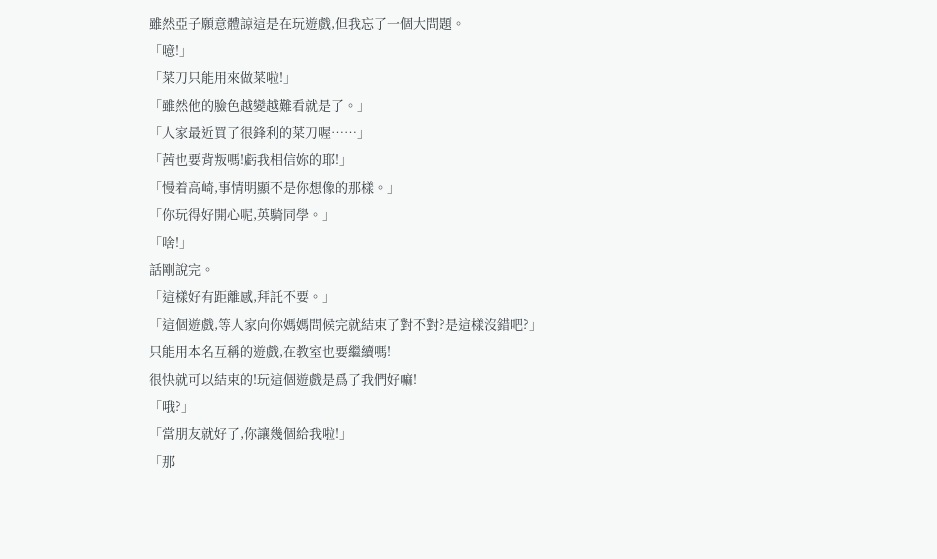雖然亞子願意體諒這是在玩遊戲,但我忘了一個大問題。
「噫!」
「菜刀只能用來做菜啦!」
「雖然他的臉色越變越難看就是了。」
「人家最近買了很鋒利的菜刀喔……」
「茜也要背叛嗎!虧我相信妳的耶!」
「慢着高崎,事情明顯不是你想像的那樣。」
「你玩得好開心呢,英騎同學。」
「啥!」
話剛說完。
「這樣好有距離感,拜託不要。」
「這個遊戲,等人家向你媽媽問候完就結束了對不對?是這樣沒錯吧?」
只能用本名互稱的遊戲,在教室也要繼續嗎!
很快就可以結束的!玩這個遊戲是爲了我們好嘛!
「哦?」
「當朋友就好了,你讓幾個給我啦!」
「那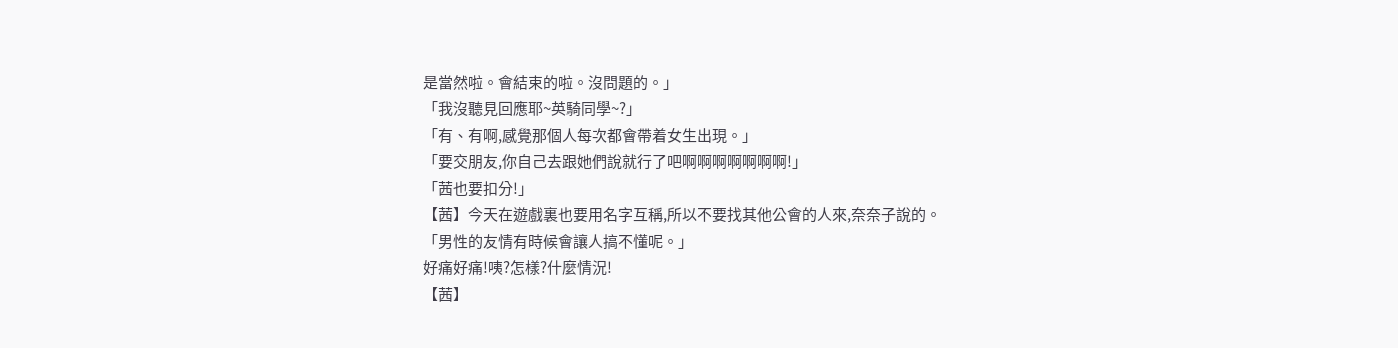是當然啦。會結束的啦。沒問題的。」
「我沒聽見回應耶~英騎同學~?」
「有、有啊,感覺那個人每次都會帶着女生出現。」
「要交朋友,你自己去跟她們說就行了吧啊啊啊啊啊啊啊!」
「茜也要扣分!」
【茜】今天在遊戲裏也要用名字互稱,所以不要找其他公會的人來,奈奈子說的。
「男性的友情有時候會讓人搞不懂呢。」
好痛好痛!咦?怎樣?什麼情況!
【茜】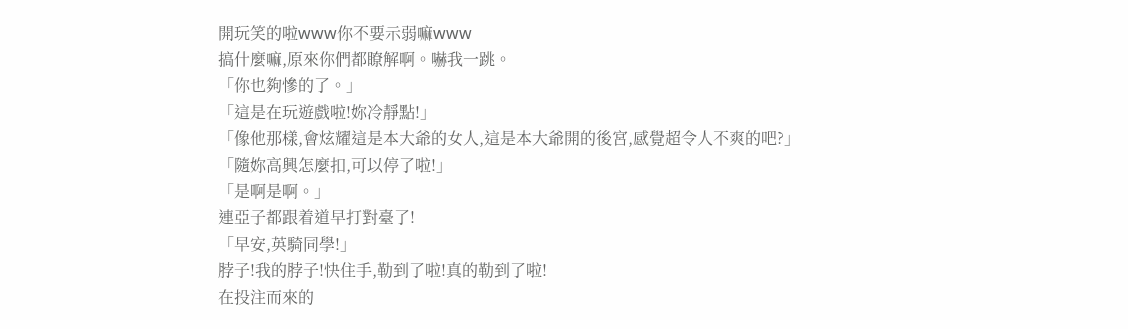開玩笑的啦www你不要示弱嘛www
搞什麼嘛,原來你們都瞭解啊。嚇我一跳。
「你也夠慘的了。」
「這是在玩遊戲啦!妳冷靜點!」
「像他那樣,會炫耀這是本大爺的女人,這是本大爺開的後宮,感覺超令人不爽的吧?」
「隨妳高興怎麼扣,可以停了啦!」
「是啊是啊。」
連亞子都跟着道早打對臺了!
「早安,英騎同學!」
脖子!我的脖子!快住手,勒到了啦!真的勒到了啦!
在投注而來的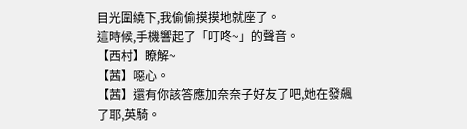目光圍繞下,我偷偷摸摸地就座了。
這時候,手機響起了「叮咚~」的聲音。
【西村】瞭解~
【茜】噁心。
【茜】還有你該答應加奈奈子好友了吧,她在發飆了耶,英騎。